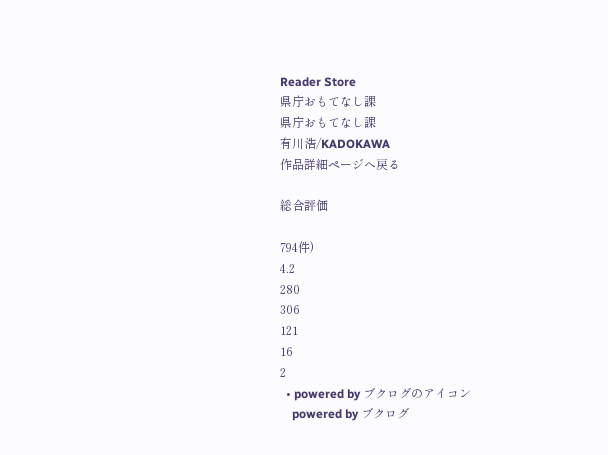Reader Store
県庁おもてなし課
県庁おもてなし課
有川浩/KADOKAWA
作品詳細ページへ戻る

総合評価

794件)
4.2
280
306
121
16
2
  • powered by ブクログのアイコン
    powered by ブクログ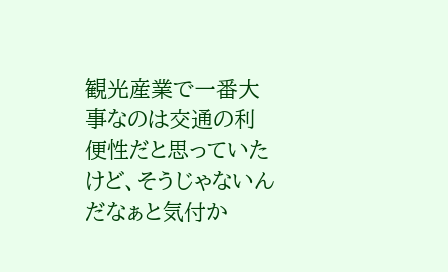観光産業で一番大事なのは交通の利便性だと思っていたけど、そうじゃないんだなぁと気付か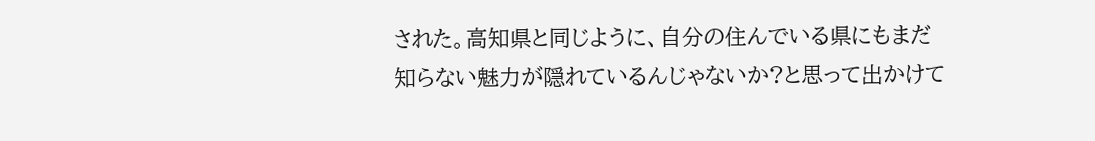された。高知県と同じように、自分の住んでいる県にもまだ知らない魅力が隠れているんじゃないか?と思って出かけて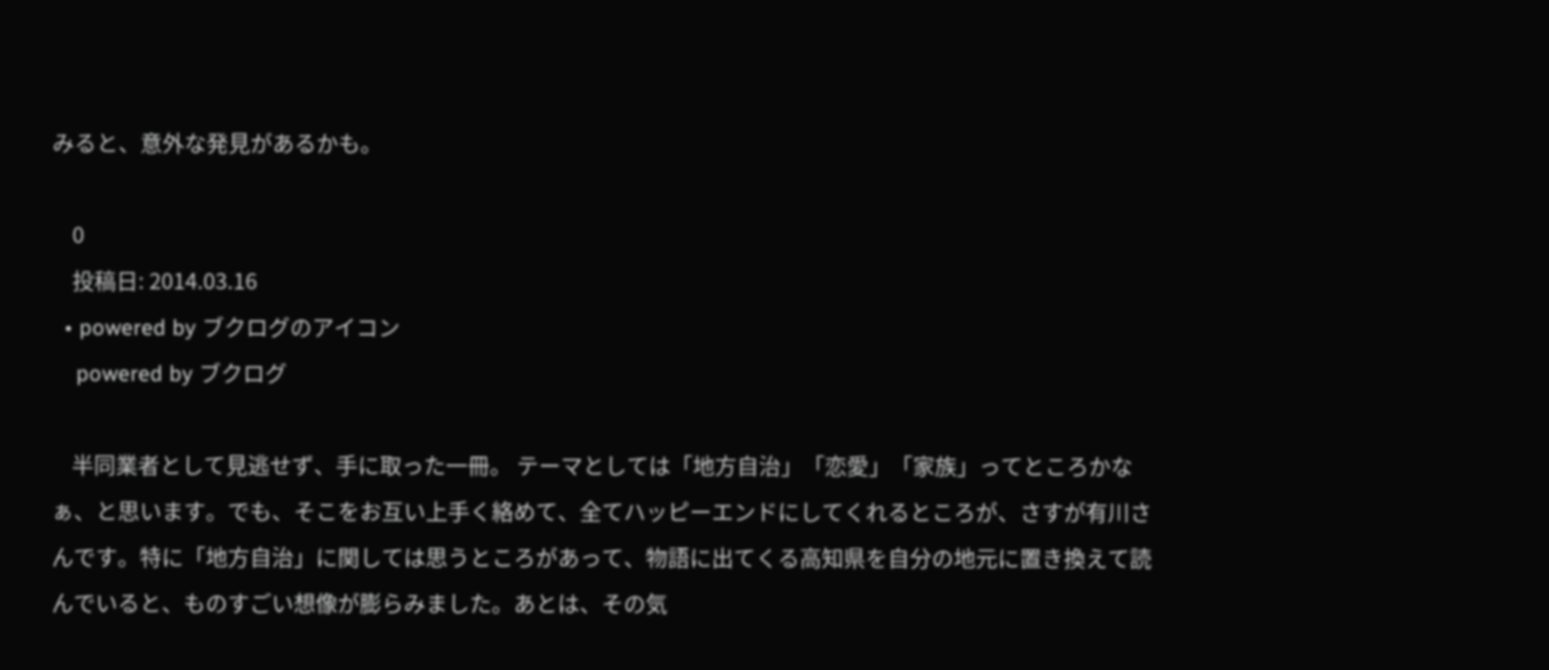みると、意外な発見があるかも。

    0
    投稿日: 2014.03.16
  • powered by ブクログのアイコン
    powered by ブクログ

    半同業者として見逃せず、手に取った一冊。 テーマとしては「地方自治」「恋愛」「家族」ってところかなぁ、と思います。でも、そこをお互い上手く絡めて、全てハッピーエンドにしてくれるところが、さすが有川さんです。特に「地方自治」に関しては思うところがあって、物語に出てくる高知県を自分の地元に置き換えて読んでいると、ものすごい想像が膨らみました。あとは、その気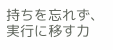持ちを忘れず、実行に移す力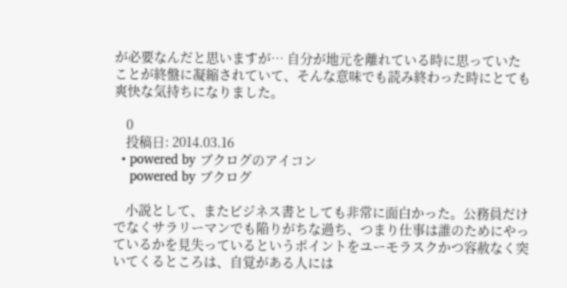が必要なんだと思いますが… 自分が地元を離れている時に思っていたことが終盤に凝縮されていて、そんな意味でも読み終わった時にとても爽快な気持ちになりました。

    0
    投稿日: 2014.03.16
  • powered by ブクログのアイコン
    powered by ブクログ

    小説として、またビジネス書としても非常に面白かった。公務員だけでなくサラリーマンでも陥りがちな過ち、つまり仕事は誰のためにやっているかを見失っているというポイントをユーモラスクかつ容赦なく突いてくるところは、自覚がある人には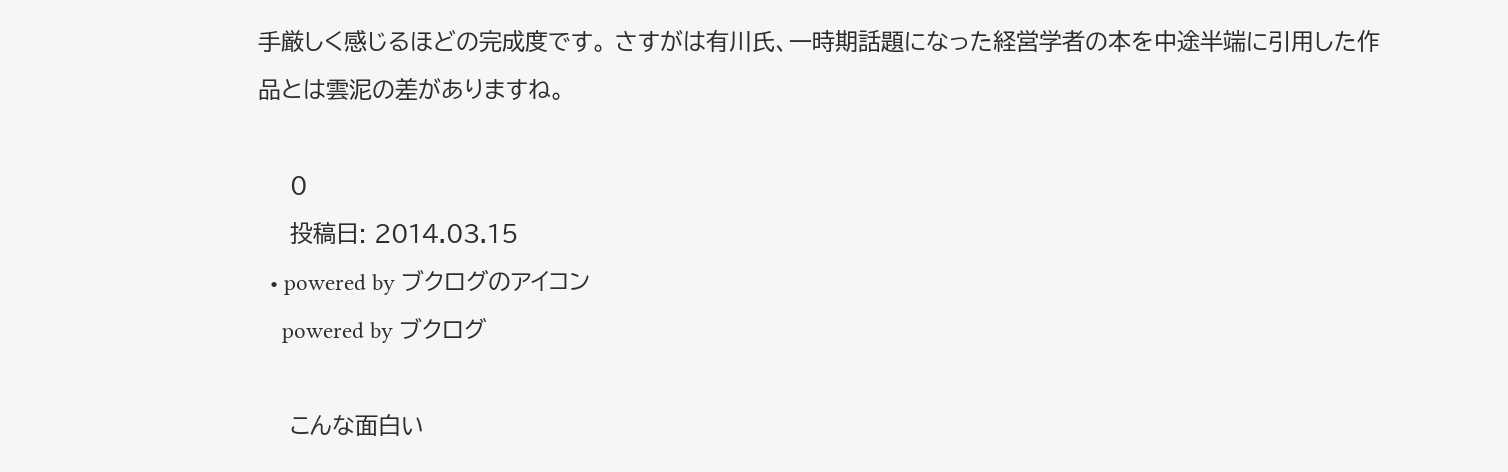手厳しく感じるほどの完成度です。 さすがは有川氏、一時期話題になった経営学者の本を中途半端に引用した作品とは雲泥の差がありますね。

    0
    投稿日: 2014.03.15
  • powered by ブクログのアイコン
    powered by ブクログ

    こんな面白い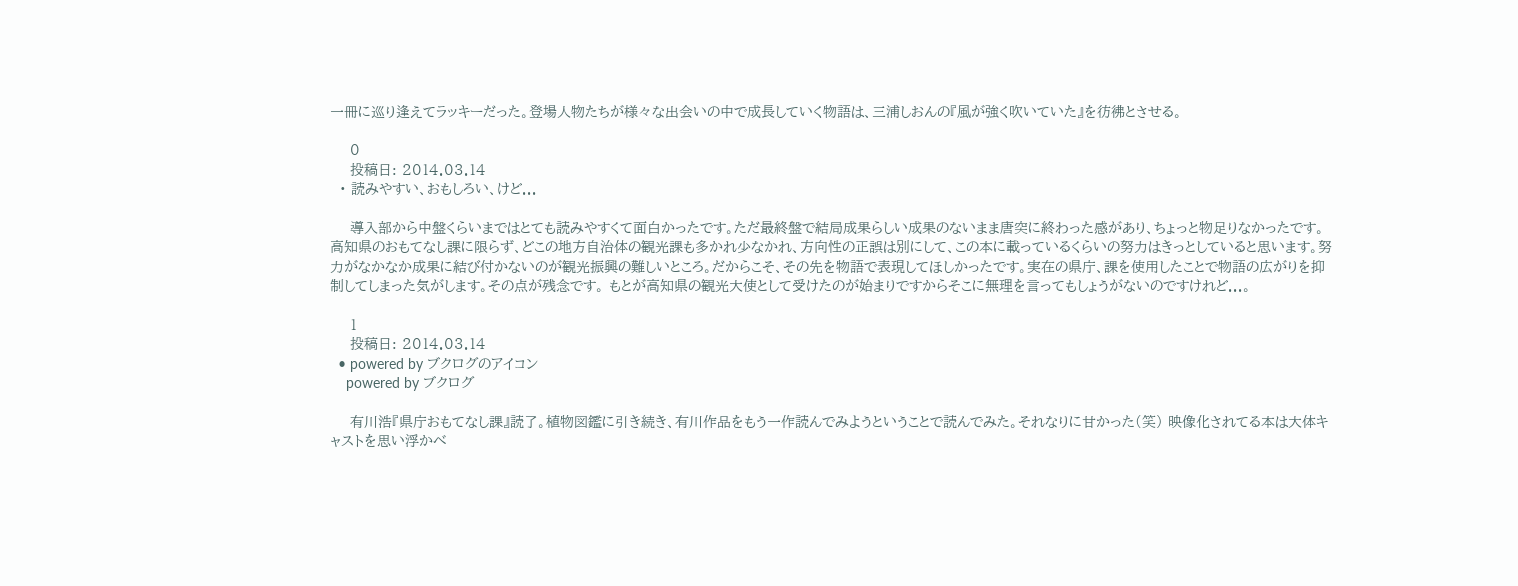一冊に巡り逢えてラッキーだった。登場人物たちが様々な出会いの中で成長していく物語は、三浦しおんの『風が強く吹いていた』を彷彿とさせる。

    0
    投稿日: 2014.03.14
  • 読みやすい、おもしろい、けど...

    導入部から中盤くらいまではとても読みやすくて面白かったです。ただ最終盤で結局成果らしい成果のないまま唐突に終わった感があり、ちょっと物足りなかったです。 高知県のおもてなし課に限らず、どこの地方自治体の観光課も多かれ少なかれ、方向性の正誤は別にして、この本に載っているくらいの努力はきっとしていると思います。努力がなかなか成果に結び付かないのが観光振興の難しいところ。だからこそ、その先を物語で表現してほしかったです。実在の県庁、課を使用したことで物語の広がりを抑制してしまった気がします。その点が残念です。 もとが高知県の観光大使として受けたのが始まりですからそこに無理を言ってもしょうがないのですけれど...。

    1
    投稿日: 2014.03.14
  • powered by ブクログのアイコン
    powered by ブクログ

    有川浩『県庁おもてなし課』読了。植物図鑑に引き続き、有川作品をもう一作読んでみようということで読んでみた。それなりに甘かった(笑) 映像化されてる本は大体キャストを思い浮かべ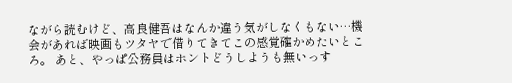ながら読むけど、高良健吾はなんか違う気がしなくもない…機会があれば映画もツタヤで借りてきてこの感覚確かめたいところ。 あと、やっぱ公務員はホントどうしようも無いっす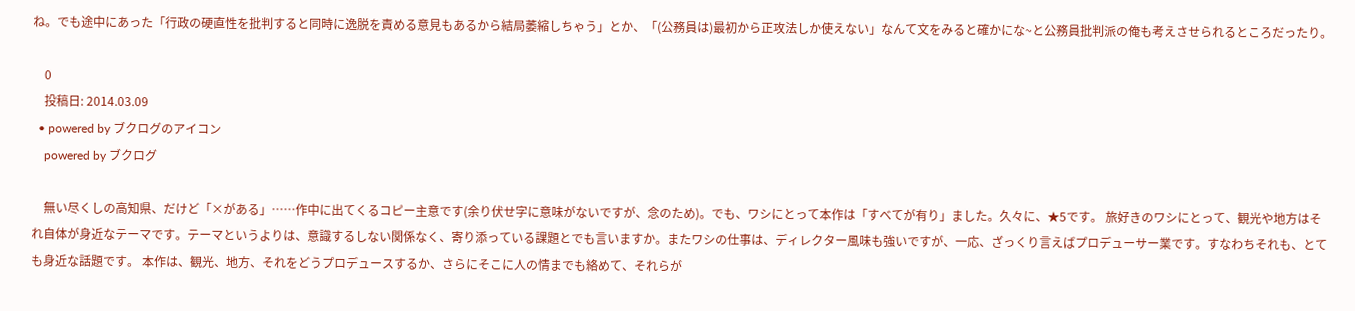ね。でも途中にあった「行政の硬直性を批判すると同時に逸脱を責める意見もあるから結局萎縮しちゃう」とか、「(公務員は)最初から正攻法しか使えない」なんて文をみると確かにな~と公務員批判派の俺も考えさせられるところだったり。

    0
    投稿日: 2014.03.09
  • powered by ブクログのアイコン
    powered by ブクログ

    無い尽くしの高知県、だけど「×がある」……作中に出てくるコピー主意です(余り伏せ字に意味がないですが、念のため)。でも、ワシにとって本作は「すべてが有り」ました。久々に、★5です。 旅好きのワシにとって、観光や地方はそれ自体が身近なテーマです。テーマというよりは、意識するしない関係なく、寄り添っている課題とでも言いますか。またワシの仕事は、ディレクター風味も強いですが、一応、ざっくり言えばプロデューサー業です。すなわちそれも、とても身近な話題です。 本作は、観光、地方、それをどうプロデュースするか、さらにそこに人の情までも絡めて、それらが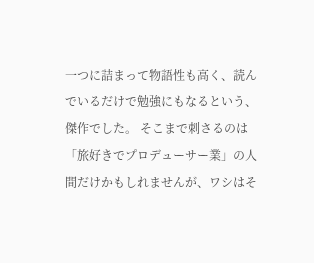一つに詰まって物語性も高く、読んでいるだけで勉強にもなるという、傑作でした。 そこまで刺さるのは「旅好きでプロデューサー業」の人間だけかもしれませんが、ワシはそ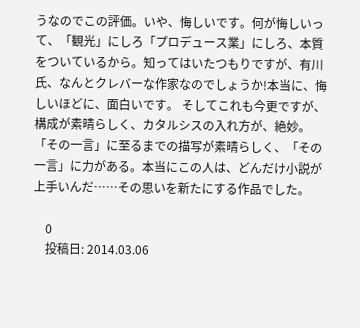うなのでこの評価。いや、悔しいです。何が悔しいって、「観光」にしろ「プロデュース業」にしろ、本質をついているから。知ってはいたつもりですが、有川氏、なんとクレバーな作家なのでしょうか!本当に、悔しいほどに、面白いです。 そしてこれも今更ですが、構成が素晴らしく、カタルシスの入れ方が、絶妙。「その一言」に至るまでの描写が素晴らしく、「その一言」に力がある。本当にこの人は、どんだけ小説が上手いんだ……その思いを新たにする作品でした。

    0
    投稿日: 2014.03.06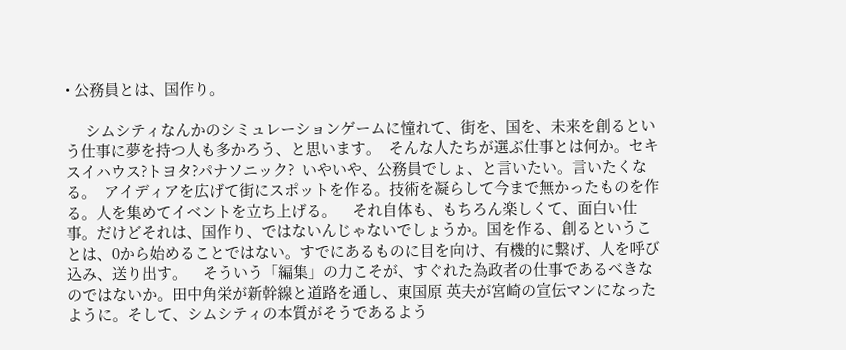• 公務員とは、国作り。

     シムシティなんかのシミュレーションゲームに憧れて、街を、国を、未来を創るという仕事に夢を持つ人も多かろう、と思います。  そんな人たちが選ぶ仕事とは何か。セキスイハウス?トヨタ?パナソニック?  いやいや、公務員でしょ、と言いたい。言いたくなる。  アイディアを広げて街にスポットを作る。技術を凝らして今まで無かったものを作る。人を集めてイベントを立ち上げる。    それ自体も、もちろん楽しくて、面白い仕事。だけどそれは、国作り、ではないんじゃないでしょうか。国を作る、創るということは、0から始めることではない。すでにあるものに目を向け、有機的に繋げ、人を呼び込み、送り出す。    そういう「編集」の力こそが、すぐれた為政者の仕事であるべきなのではないか。田中角栄が新幹線と道路を通し、東国原 英夫が宮崎の宣伝マンになったように。そして、シムシティの本質がそうであるよう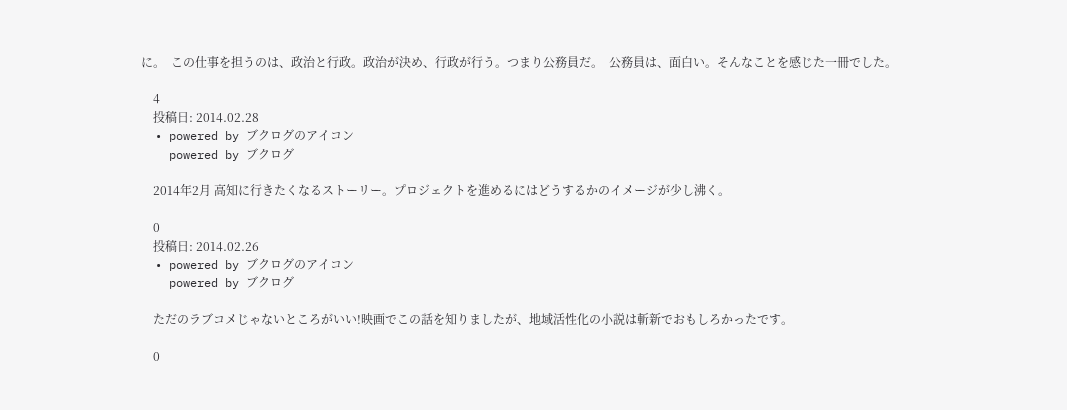に。  この仕事を担うのは、政治と行政。政治が決め、行政が行う。つまり公務員だ。  公務員は、面白い。そんなことを感じた一冊でした。

    4
    投稿日: 2014.02.28
  • powered by ブクログのアイコン
    powered by ブクログ

    2014年2月 高知に行きたくなるストーリー。プロジェクトを進めるにはどうするかのイメージが少し沸く。

    0
    投稿日: 2014.02.26
  • powered by ブクログのアイコン
    powered by ブクログ

    ただのラブコメじゃないところがいい!映画でこの話を知りましたが、地域活性化の小説は斬新でおもしろかったです。

    0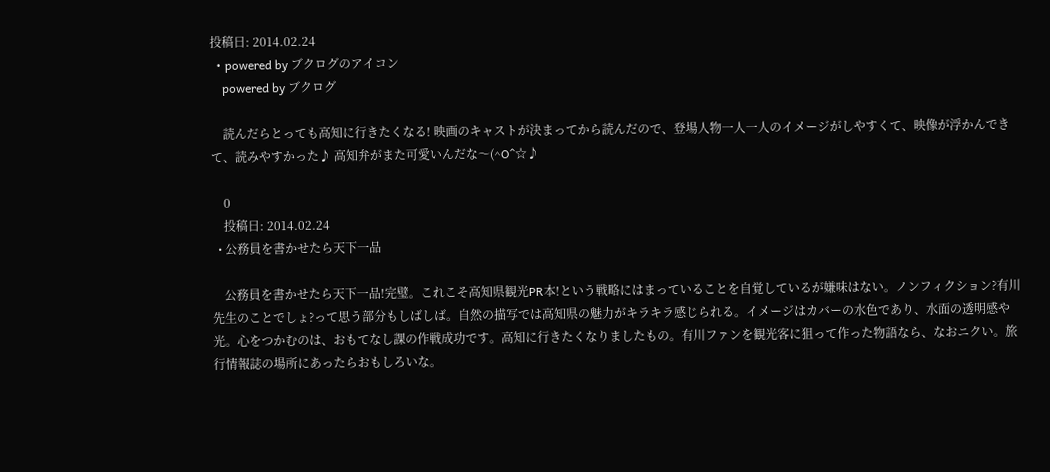投稿日: 2014.02.24
  • powered by ブクログのアイコン
    powered by ブクログ

    読んだらとっても高知に行きたくなる! 映画のキャストが決まってから読んだので、登場人物一人一人のイメージがしやすくて、映像が浮かんできて、読みやすかった♪ 高知弁がまた可愛いんだな〜(^O^☆♪

    0
    投稿日: 2014.02.24
  • 公務員を書かせたら天下一品

    公務員を書かせたら天下一品!完璧。これこそ高知県観光PR本!という戦略にはまっていることを自覚しているが嫌味はない。ノンフィクション?有川先生のことでしょ?って思う部分もしばしば。自然の描写では高知県の魅力がキラキラ感じられる。イメージはカバーの水色であり、水面の透明感や光。心をつかむのは、おもてなし課の作戦成功です。高知に行きたくなりましたもの。有川ファンを観光客に狙って作った物語なら、なおニクい。旅行情報誌の場所にあったらおもしろいな。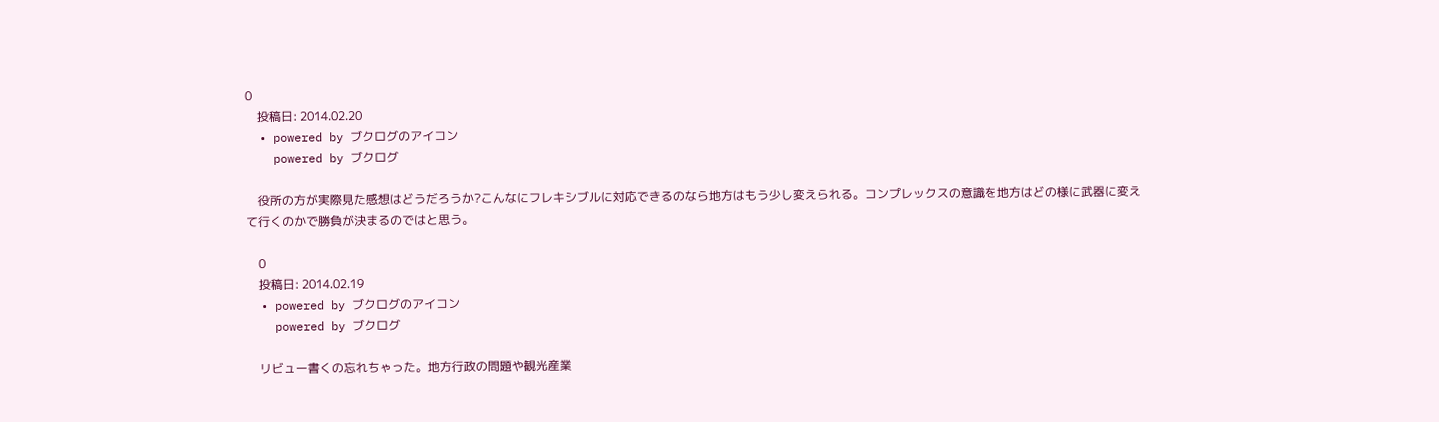0
    投稿日: 2014.02.20
  • powered by ブクログのアイコン
    powered by ブクログ

    役所の方が実際見た感想はどうだろうか?こんなにフレキシブルに対応できるのなら地方はもう少し変えられる。コンプレックスの意識を地方はどの様に武器に変えて行くのかで勝負が決まるのではと思う。

    0
    投稿日: 2014.02.19
  • powered by ブクログのアイコン
    powered by ブクログ

    リビュー書くの忘れちゃった。地方行政の問題や観光産業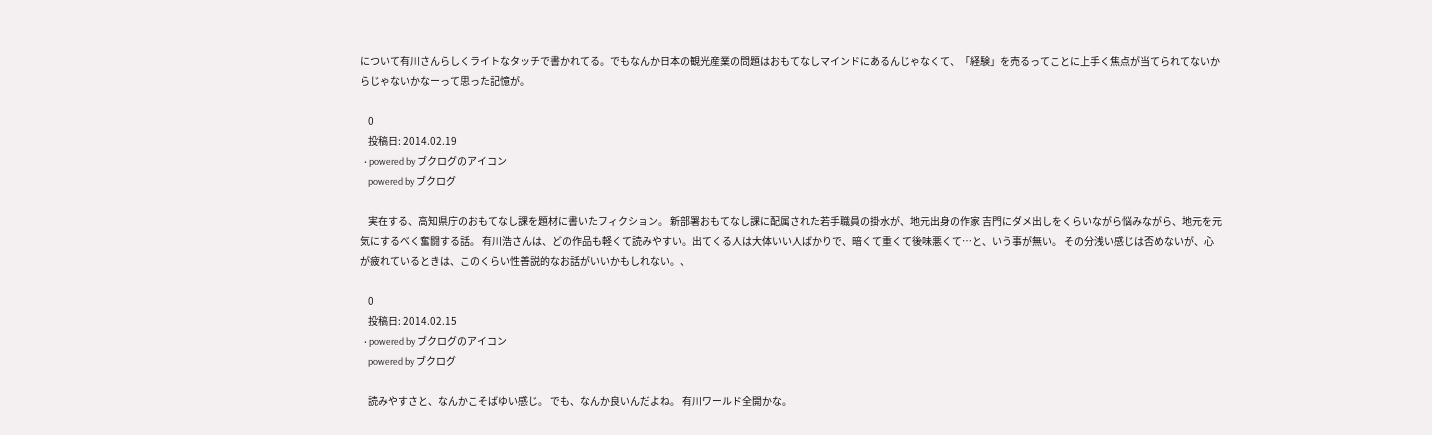について有川さんらしくライトなタッチで書かれてる。でもなんか日本の観光産業の問題はおもてなしマインドにあるんじゃなくて、「経験」を売るってことに上手く焦点が当てられてないからじゃないかなーって思った記憶が。

    0
    投稿日: 2014.02.19
  • powered by ブクログのアイコン
    powered by ブクログ

    実在する、高知県庁のおもてなし課を題材に書いたフィクション。 新部署おもてなし課に配属された若手職員の掛水が、地元出身の作家 吉門にダメ出しをくらいながら悩みながら、地元を元気にするべく奮闘する話。 有川浩さんは、どの作品も軽くて読みやすい。出てくる人は大体いい人ばかりで、暗くて重くて後味悪くて…と、いう事が無い。 その分浅い感じは否めないが、心が疲れているときは、このくらい性善説的なお話がいいかもしれない。、

    0
    投稿日: 2014.02.15
  • powered by ブクログのアイコン
    powered by ブクログ

    読みやすさと、なんかこそばゆい感じ。 でも、なんか良いんだよね。 有川ワールド全開かな。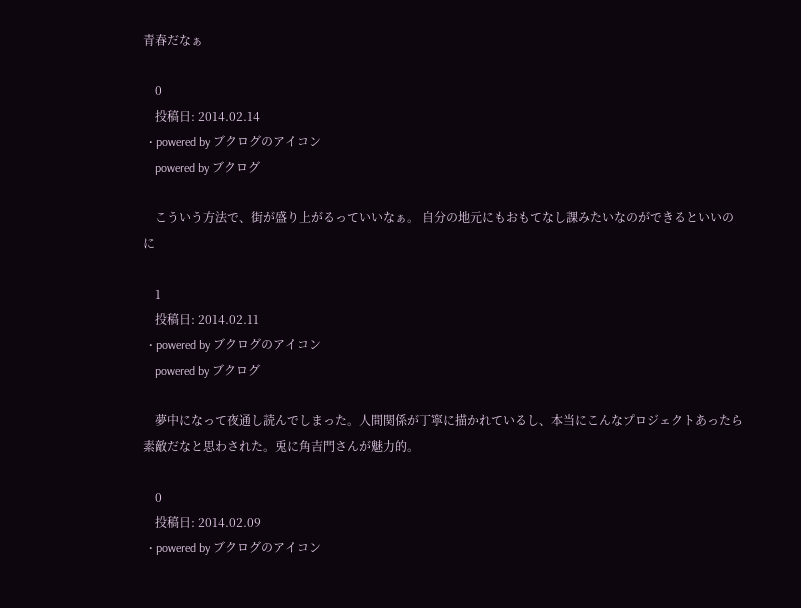青春だなぁ

    0
    投稿日: 2014.02.14
  • powered by ブクログのアイコン
    powered by ブクログ

    こういう方法で、街が盛り上がるっていいなぁ。 自分の地元にもおもてなし課みたいなのができるといいのに

    1
    投稿日: 2014.02.11
  • powered by ブクログのアイコン
    powered by ブクログ

    夢中になって夜通し読んでしまった。人間関係が丁寧に描かれているし、本当にこんなプロジェクトあったら素敵だなと思わされた。兎に角吉門さんが魅力的。

    0
    投稿日: 2014.02.09
  • powered by ブクログのアイコン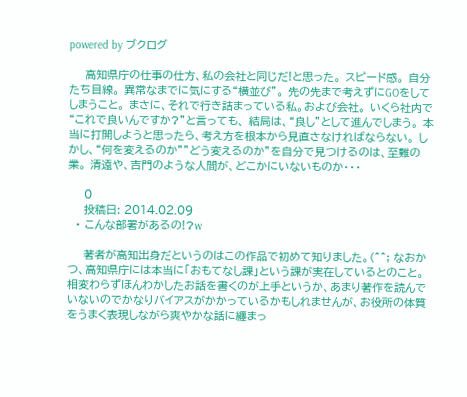powered by ブクログ

    高知県庁の仕事の仕方、私の会社と同じだ!と思った。 スピード感。 自分たち目線。 異常なまでに気にする“横並び”。 先の先まで考えずにGOをしてしまうこと。 まさに、それで行き詰まっている私。および会社。 いくら社内で“これで良いんですか?”と言っても、 結局は、“良し”として進んでしまう。 本当に打開しようと思ったら、考え方を根本から見直さなければならない。 しかし、“何を変えるのか””どう変えるのか”を自分で見つけるのは、至難の業。 清遠や、吉門のような人間が、どこかにいないものか・・・

    0
    投稿日: 2014.02.09
  • こんな部署があるの!?w

    著者が高知出身だというのはこの作品で初めて知りました。(^^; なおかつ、高知県庁には本当に「おもてなし課」という課が実在しているとのこと。 相変わらずほんわかしたお話を書くのが上手というか、あまり著作を読んでいないのでかなりバイアスがかかっているかもしれませんが、お役所の体質をうまく表現しながら爽やかな話に纏まっ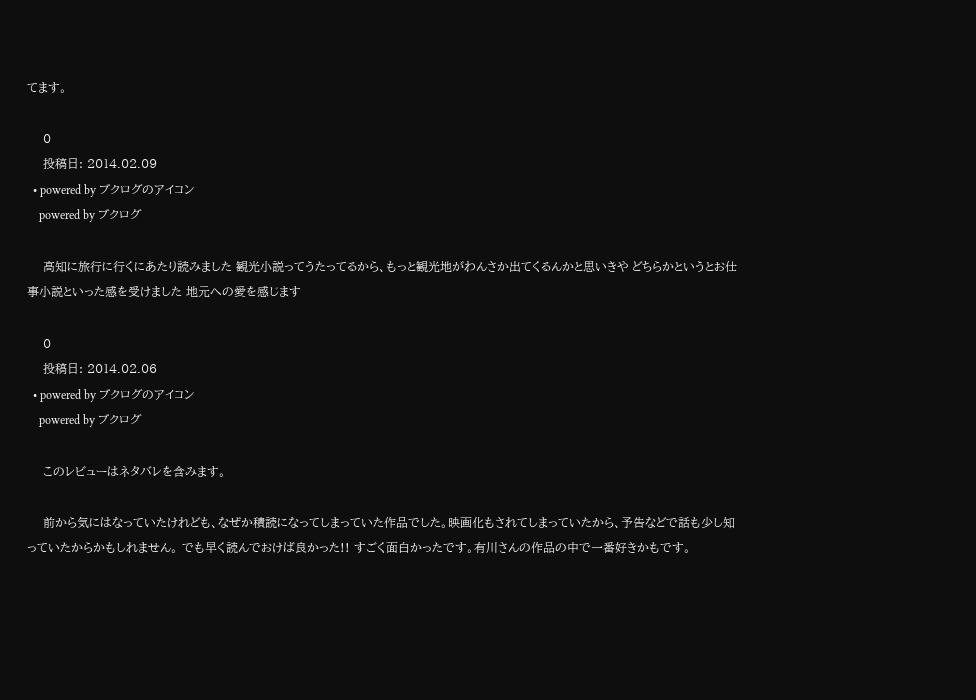てます。

    0
    投稿日: 2014.02.09
  • powered by ブクログのアイコン
    powered by ブクログ

    高知に旅行に行くにあたり読みました 観光小説ってうたってるから、もっと観光地がわんさか出てくるんかと思いきや どちらかというとお仕事小説といった感を受けました 地元への愛を感じます

    0
    投稿日: 2014.02.06
  • powered by ブクログのアイコン
    powered by ブクログ

    このレビューはネタバレを含みます。

    前から気にはなっていたけれども、なぜか積読になってしまっていた作品でした。映画化もされてしまっていたから、予告などで話も少し知っていたからかもしれません。 でも早く読んでおけば良かった!! すごく面白かったです。有川さんの作品の中で一番好きかもです。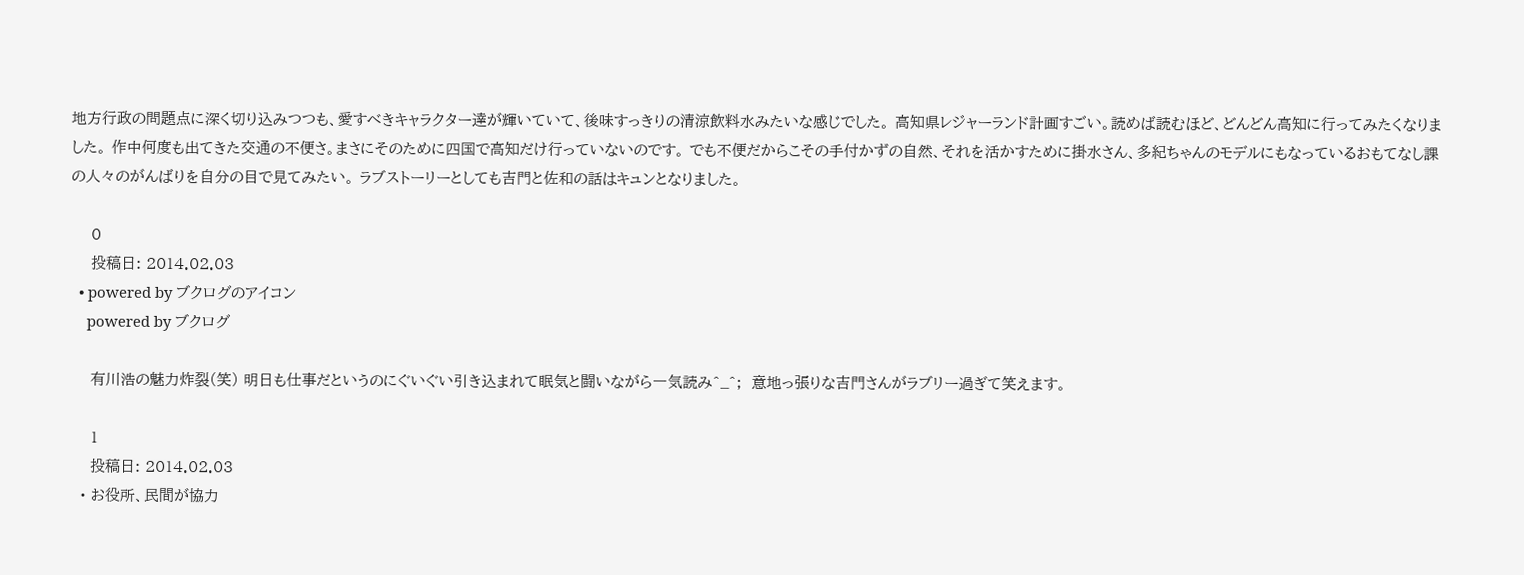地方行政の問題点に深く切り込みつつも、愛すべきキャラクター達が輝いていて、後味すっきりの清涼飲料水みたいな感じでした。 高知県レジャーランド計画すごい。読めば読むほど、どんどん高知に行ってみたくなりました。 作中何度も出てきた交通の不便さ。まさにそのために四国で高知だけ行っていないのです。 でも不便だからこその手付かずの自然、それを活かすために掛水さん、多紀ちゃんのモデルにもなっているおもてなし課の人々のがんばりを自分の目で見てみたい。 ラブストーリーとしても吉門と佐和の話はキュンとなりました。

    0
    投稿日: 2014.02.03
  • powered by ブクログのアイコン
    powered by ブクログ

    有川浩の魅力炸裂(笑) 明日も仕事だというのにぐいぐい引き込まれて眠気と闘いながら一気読み^_^;  意地っ張りな吉門さんがラブリー過ぎて笑えます。

    1
    投稿日: 2014.02.03
  • お役所、民間が協力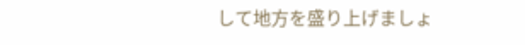して地方を盛り上げましょ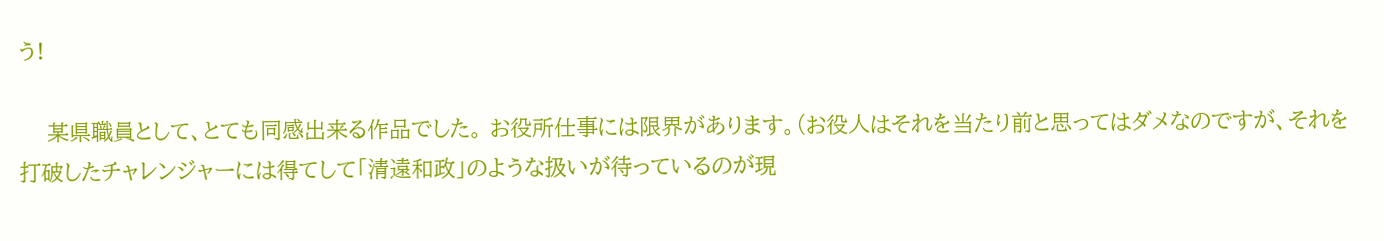う!

    某県職員として、とても同感出来る作品でした。 お役所仕事には限界があります。(お役人はそれを当たり前と思ってはダメなのですが、それを打破したチャレンジャーには得てして「清遠和政」のような扱いが待っているのが現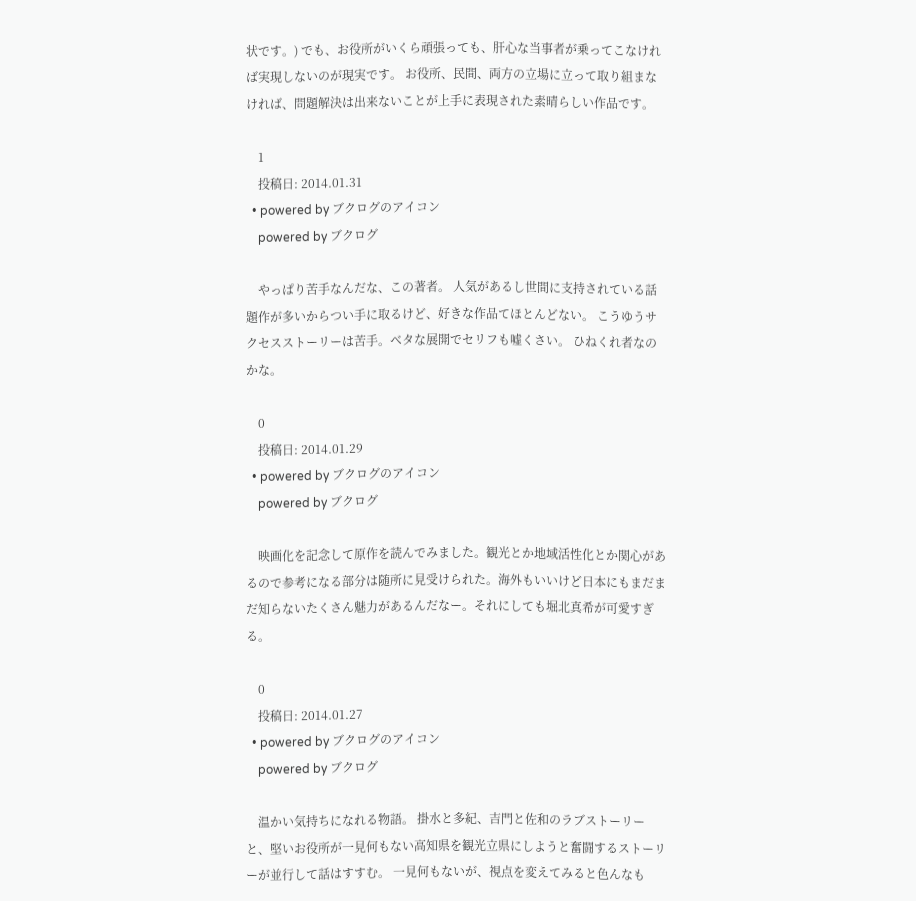状です。) でも、お役所がいくら頑張っても、肝心な当事者が乗ってこなければ実現しないのが現実です。 お役所、民間、両方の立場に立って取り組まなければ、問題解決は出来ないことが上手に表現された素晴らしい作品です。

    1
    投稿日: 2014.01.31
  • powered by ブクログのアイコン
    powered by ブクログ

    やっぱり苦手なんだな、この著者。 人気があるし世間に支持されている話題作が多いからつい手に取るけど、好きな作品てほとんどない。 こうゆうサクセスストーリーは苦手。ベタな展開でセリフも嘘くさい。 ひねくれ者なのかな。

    0
    投稿日: 2014.01.29
  • powered by ブクログのアイコン
    powered by ブクログ

    映画化を記念して原作を読んでみました。観光とか地域活性化とか関心があるので参考になる部分は随所に見受けられた。海外もいいけど日本にもまだまだ知らないたくさん魅力があるんだなー。それにしても堀北真希が可愛すぎる。

    0
    投稿日: 2014.01.27
  • powered by ブクログのアイコン
    powered by ブクログ

    温かい気持ちになれる物語。 掛水と多紀、吉門と佐和のラブストーリーと、堅いお役所が一見何もない高知県を観光立県にしようと奮闘するストーリーが並行して話はすすむ。 一見何もないが、視点を変えてみると色んなも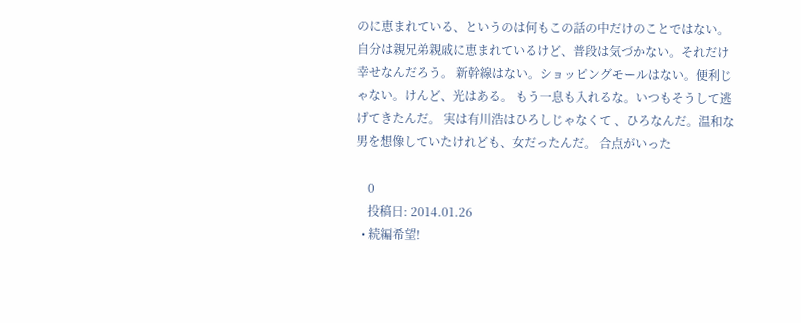のに恵まれている、というのは何もこの話の中だけのことではない。 自分は親兄弟親戚に恵まれているけど、普段は気づかない。それだけ幸せなんだろう。 新幹線はない。ショッピングモールはない。便利じゃない。けんど、光はある。 もう一息も入れるな。いつもそうして逃げてきたんだ。 実は有川浩はひろしじゃなくて 、ひろなんだ。温和な男を想像していたけれども、女だったんだ。 合点がいった

    0
    投稿日: 2014.01.26
  • 続編希望!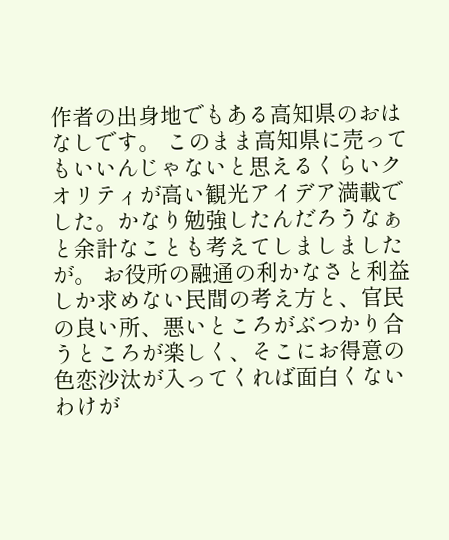作者の出身地でもある高知県のおはなしです。 このまま高知県に売ってもいいんじゃないと思えるくらいクオリティが高い観光アイデア満載でした。かなり勉強したんだろうなぁと余計なことも考えてしましましたが。 お役所の融通の利かなさと利益しか求めない民間の考え方と、官民の良い所、悪いところがぶつかり合うところが楽しく、そこにお得意の色恋沙汰が入ってくれば面白くないわけが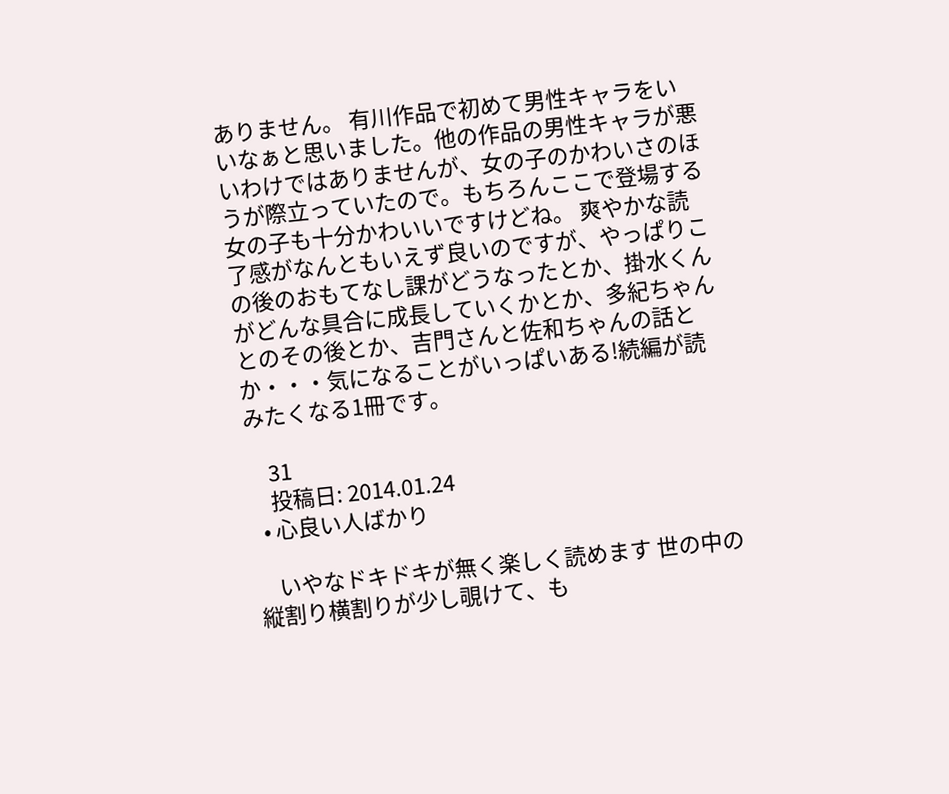ありません。 有川作品で初めて男性キャラをいいなぁと思いました。他の作品の男性キャラが悪いわけではありませんが、女の子のかわいさのほうが際立っていたので。もちろんここで登場する女の子も十分かわいいですけどね。 爽やかな読了感がなんともいえず良いのですが、やっぱりこの後のおもてなし課がどうなったとか、掛水くんがどんな具合に成長していくかとか、多紀ちゃんとのその後とか、吉門さんと佐和ちゃんの話とか・・・気になることがいっぱいある!続編が読みたくなる1冊です。

    31
    投稿日: 2014.01.24
  • 心良い人ばかり

    いやなドキドキが無く楽しく読めます 世の中の縦割り横割りが少し覗けて、も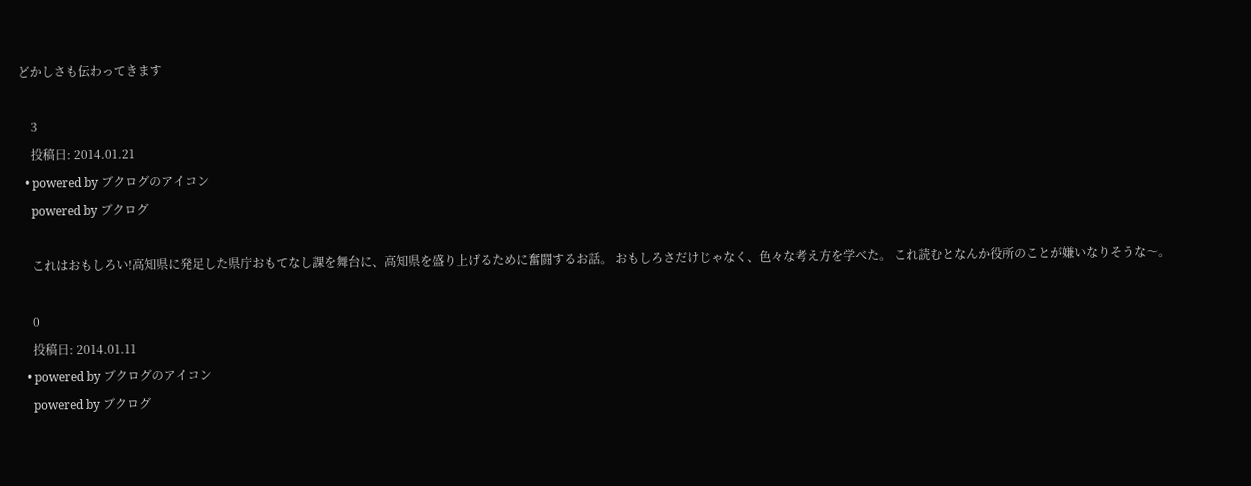どかしさも伝わってきます

    3
    投稿日: 2014.01.21
  • powered by ブクログのアイコン
    powered by ブクログ

    これはおもしろい!高知県に発足した県庁おもてなし課を舞台に、高知県を盛り上げるために奮闘するお話。 おもしろさだけじゃなく、色々な考え方を学べた。 これ読むとなんか役所のことが嫌いなりそうな〜。

    0
    投稿日: 2014.01.11
  • powered by ブクログのアイコン
    powered by ブクログ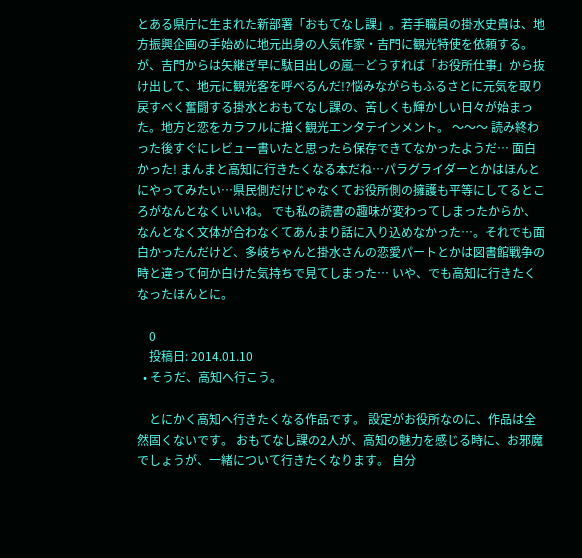とある県庁に生まれた新部署「おもてなし課」。若手職員の掛水史貴は、地方振興企画の手始めに地元出身の人気作家・吉門に観光特使を依頼する。が、吉門からは矢継ぎ早に駄目出しの嵐―どうすれば「お役所仕事」から抜け出して、地元に観光客を呼べるんだ!?悩みながらもふるさとに元気を取り戻すべく奮闘する掛水とおもてなし課の、苦しくも輝かしい日々が始まった。地方と恋をカラフルに描く観光エンタテインメント。 〜〜〜 読み終わった後すぐにレビュー書いたと思ったら保存できてなかったようだ… 面白かった! まんまと高知に行きたくなる本だね…パラグライダーとかはほんとにやってみたい…県民側だけじゃなくてお役所側の擁護も平等にしてるところがなんとなくいいね。 でも私の読書の趣味が変わってしまったからか、なんとなく文体が合わなくてあんまり話に入り込めなかった…。それでも面白かったんだけど、多岐ちゃんと掛水さんの恋愛パートとかは図書館戦争の時と違って何か白けた気持ちで見てしまった… いや、でも高知に行きたくなったほんとに。

    0
    投稿日: 2014.01.10
  • そうだ、高知へ行こう。

    とにかく高知へ行きたくなる作品です。 設定がお役所なのに、作品は全然固くないです。 おもてなし課の2人が、高知の魅力を感じる時に、お邪魔でしょうが、一緒について行きたくなります。 自分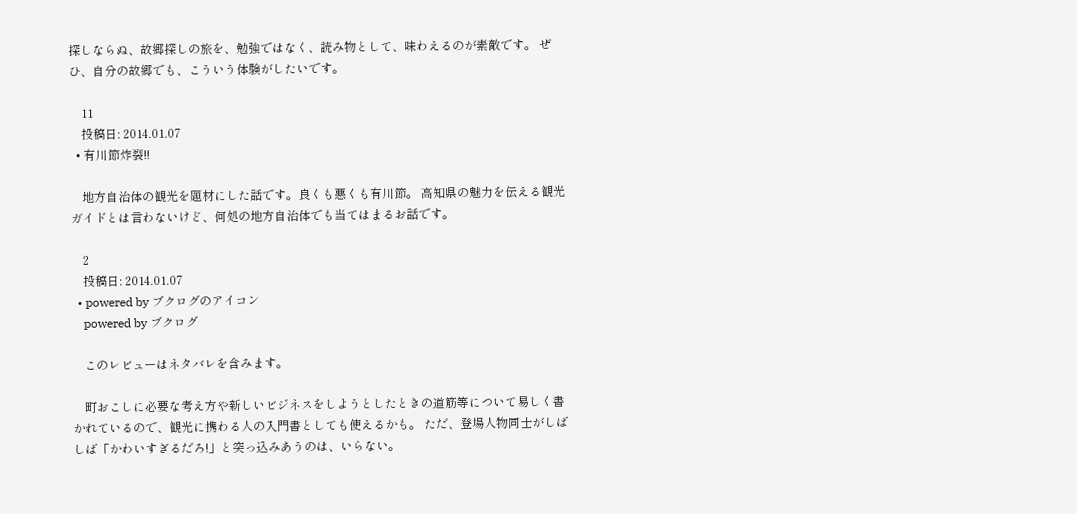探しならぬ、故郷探しの旅を、勉強ではなく、読み物として、味わえるのが素敵です。 ぜひ、自分の故郷でも、こういう体験がしたいです。

    11
    投稿日: 2014.01.07
  • 有川節炸裂!!

    地方自治体の観光を題材にした話です。良くも悪くも有川節。 高知県の魅力を伝える観光ガイドとは言わないけど、何処の地方自治体でも当てはまるお話です。

    2
    投稿日: 2014.01.07
  • powered by ブクログのアイコン
    powered by ブクログ

    このレビューはネタバレを含みます。

    町おこしに必要な考え方や新しいビジネスをしようとしたときの道筋等について易しく書かれているので、観光に携わる人の入門書としても使えるかも。 ただ、登場人物同士がしばしば「かわいすぎるだろ!」と突っ込みあうのは、いらない。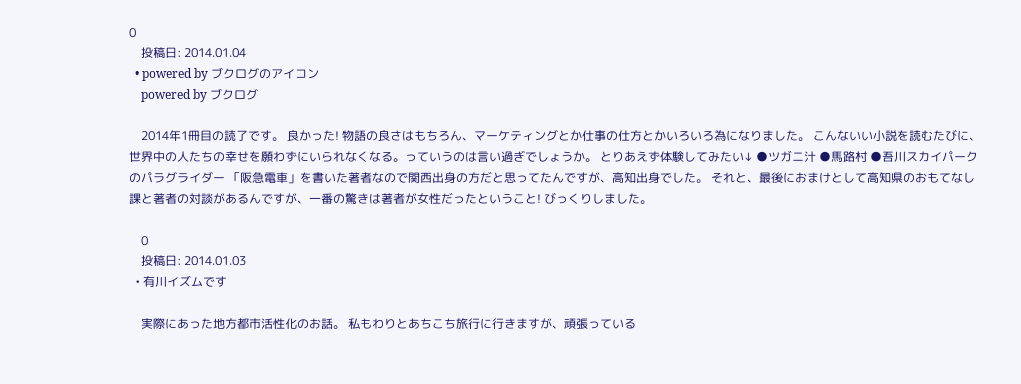0
    投稿日: 2014.01.04
  • powered by ブクログのアイコン
    powered by ブクログ

    2014年1冊目の読了です。 良かった! 物語の良さはもちろん、マーケティングとか仕事の仕方とかいろいろ為になりました。 こんないい小説を読むたびに、世界中の人たちの幸せを願わずにいられなくなる。っていうのは言い過ぎでしょうか。 とりあえず体験してみたい↓ ●ツガニ汁 ●馬路村 ●吾川スカイパークのパラグライダー 「阪急電車」を書いた著者なので関西出身の方だと思ってたんですが、高知出身でした。 それと、最後におまけとして高知県のおもてなし課と著者の対談があるんですが、一番の驚きは著者が女性だったということ! びっくりしました。

    0
    投稿日: 2014.01.03
  • 有川イズムです

    実際にあった地方都市活性化のお話。 私もわりとあちこち旅行に行きますが、頑張っている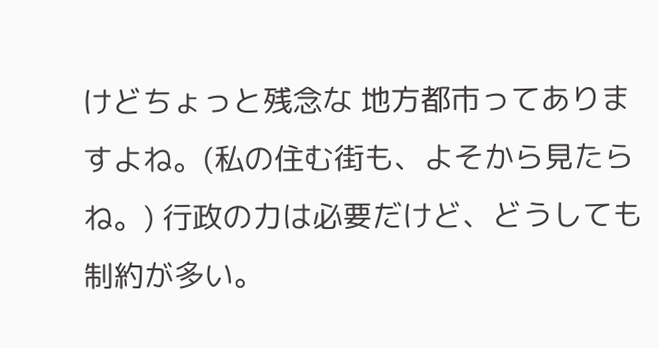けどちょっと残念な 地方都市ってありますよね。(私の住む街も、よそから見たらね。) 行政の力は必要だけど、どうしても制約が多い。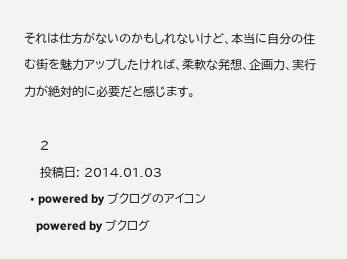それは仕方がないのかもしれないけど、本当に自分の住む街を魅力アップしたければ、柔軟な発想、企画力、実行力が絶対的に必要だと感じます。

    2
    投稿日: 2014.01.03
  • powered by ブクログのアイコン
    powered by ブクログ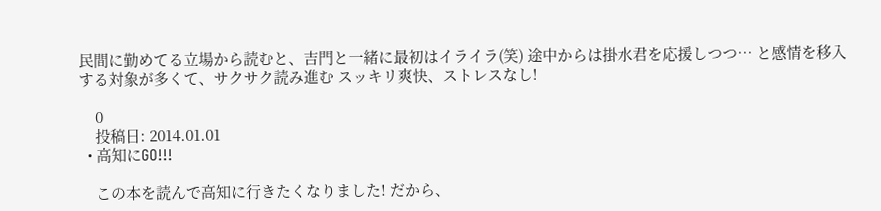民間に勤めてる立場から読むと、吉門と一緒に最初はイライラ(笑) 途中からは掛水君を応援しつつ… と感情を移入する対象が多くて、サクサク読み進む スッキリ爽快、ストレスなし!

    0
    投稿日: 2014.01.01
  • 高知にGO!!!

    この本を読んで高知に行きたくなりました! だから、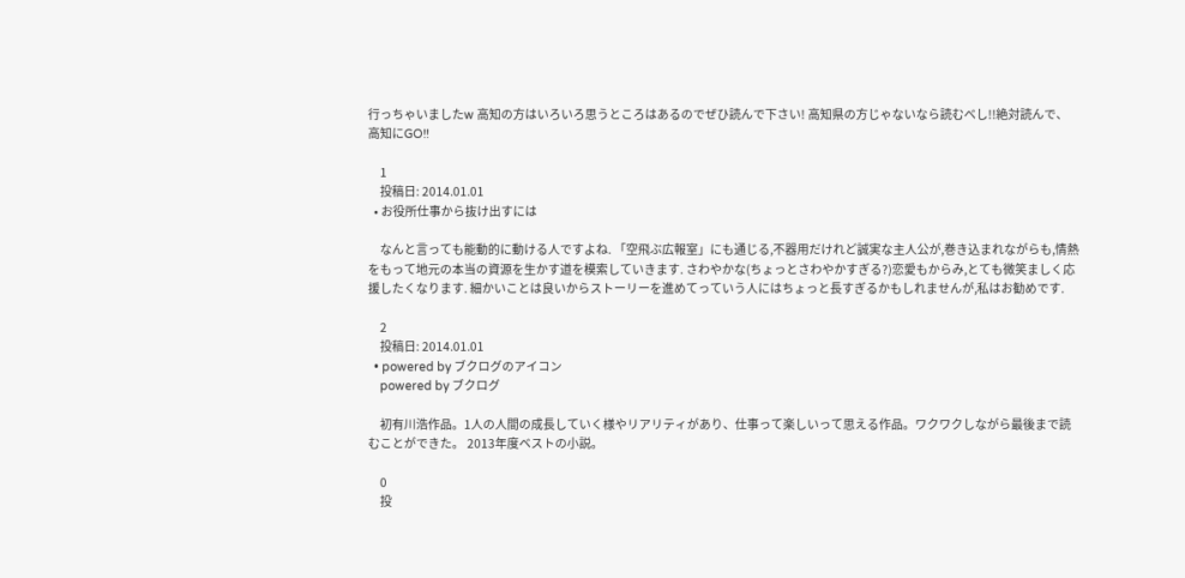行っちゃいましたw 高知の方はいろいろ思うところはあるのでぜひ読んで下さい! 高知県の方じゃないなら読むべし!!絶対読んで、高知にGO!!

    1
    投稿日: 2014.01.01
  • お役所仕事から抜け出すには

    なんと言っても能動的に動ける人ですよね. 「空飛ぶ広報室」にも通じる,不器用だけれど誠実な主人公が,巻き込まれながらも,情熱をもって地元の本当の資源を生かす道を模索していきます. さわやかな(ちょっとさわやかすぎる?)恋愛もからみ,とても微笑ましく応援したくなります. 細かいことは良いからストーリーを進めてっていう人にはちょっと長すぎるかもしれませんが,私はお勧めです.

    2
    投稿日: 2014.01.01
  • powered by ブクログのアイコン
    powered by ブクログ

    初有川浩作品。1人の人間の成長していく様やリアリティがあり、仕事って楽しいって思える作品。ワクワクしながら最後まで読むことができた。 2013年度ベストの小説。

    0
    投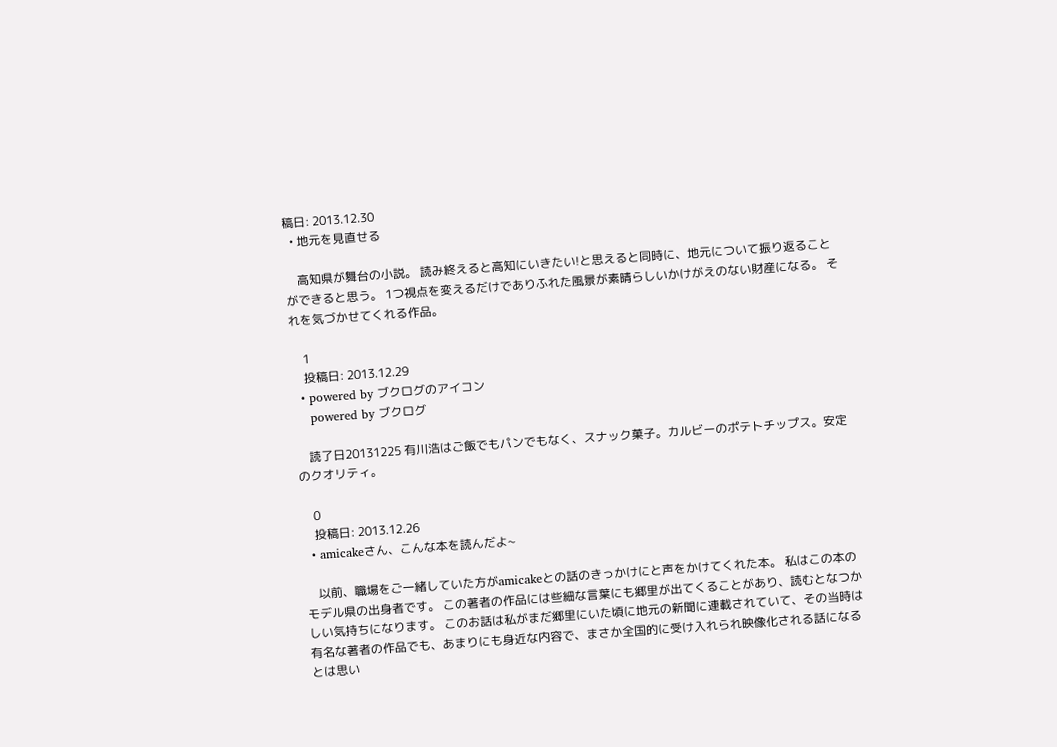稿日: 2013.12.30
  • 地元を見直せる

    高知県が舞台の小説。 読み終えると高知にいきたい!と思えると同時に、地元について振り返ることができると思う。 1つ視点を変えるだけでありふれた風景が素晴らしいかけがえのない財産になる。 それを気づかせてくれる作品。

    1
    投稿日: 2013.12.29
  • powered by ブクログのアイコン
    powered by ブクログ

    読了日20131225 有川浩はご飯でもパンでもなく、スナック菓子。カルビーのポテトチップス。安定のクオリティ。

    0
    投稿日: 2013.12.26
  • amicakeさん、こんな本を読んだよ~

    以前、職場をご一緒していた方がamicakeとの話のきっかけにと声をかけてくれた本。 私はこの本のモデル県の出身者です。 この著者の作品には些細な言葉にも郷里が出てくることがあり、読むとなつかしい気持ちになります。 このお話は私がまだ郷里にいた頃に地元の新聞に連載されていて、その当時は有名な著者の作品でも、あまりにも身近な内容で、まさか全国的に受け入れられ映像化される話になるとは思い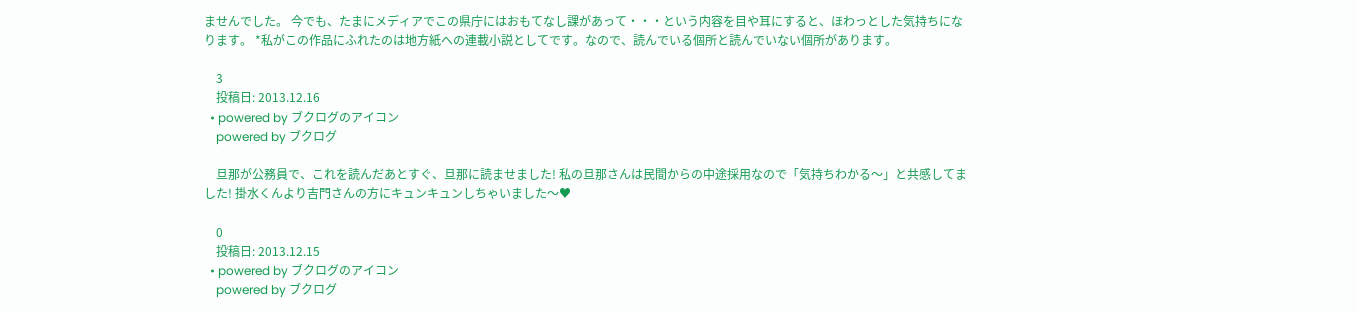ませんでした。 今でも、たまにメディアでこの県庁にはおもてなし課があって・・・という内容を目や耳にすると、ほわっとした気持ちになります。 *私がこの作品にふれたのは地方紙への連載小説としてです。なので、読んでいる個所と読んでいない個所があります。

    3
    投稿日: 2013.12.16
  • powered by ブクログのアイコン
    powered by ブクログ

    旦那が公務員で、これを読んだあとすぐ、旦那に読ませました! 私の旦那さんは民間からの中途採用なので「気持ちわかる〜」と共感してました! 掛水くんより吉門さんの方にキュンキュンしちゃいました〜♥

    0
    投稿日: 2013.12.15
  • powered by ブクログのアイコン
    powered by ブクログ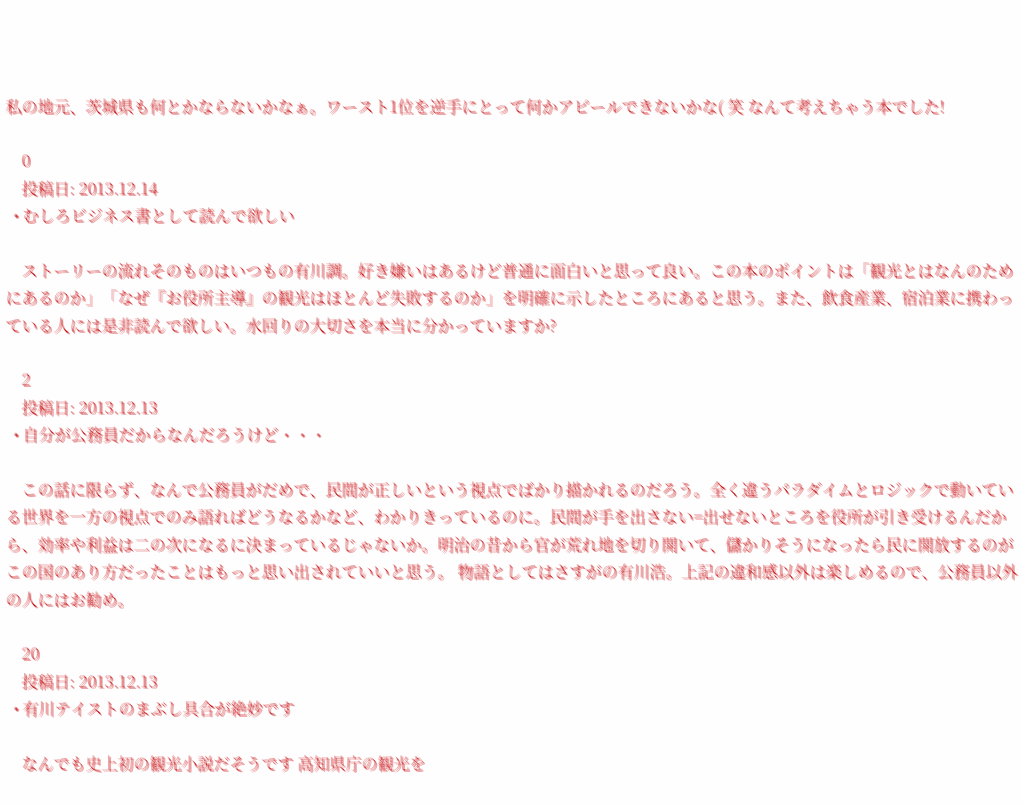私の地元、茨城県も何とかならないかなぁ。ワースト1位を逆手にとって何かアピールできないかな( 笑 なんて考えちゃう本でした!

    0
    投稿日: 2013.12.14
  • むしろビジネス書として読んで欲しい

    ストーリーの流れそのものはいつもの有川調。好き嫌いはあるけど普通に面白いと思って良い。この本のポイントは「観光とはなんのためにあるのか」「なぜ『お役所主導』の観光はほとんど失敗するのか」を明確に示したところにあると思う。また、飲食産業、宿泊業に携わっている人には是非読んで欲しい。水回りの大切さを本当に分かっていますか?

    2
    投稿日: 2013.12.13
  • 自分が公務員だからなんだろうけど・・・

    この話に限らず、なんで公務員がだめで、民間が正しいという視点でばかり描かれるのだろう。全く違うパラダイムとロジックで動いている世界を一方の視点でのみ語ればどうなるかなど、わかりきっているのに。民間が手を出さない=出せないところを役所が引き受けるんだから、効率や利益は二の次になるに決まっているじゃないか。明治の昔から官が荒れ地を切り開いて、儲かりそうになったら民に開放するのがこの国のあり方だったことはもっと思い出されていいと思う。 物語としてはさすがの有川浩。上記の違和感以外は楽しめるので、公務員以外の人にはお勧め。

    20
    投稿日: 2013.12.13
  • 有川テイストのまぶし具合が絶妙です

    なんでも史上初の観光小説だそうです 高知県庁の観光を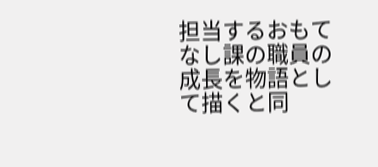担当するおもてなし課の職員の成長を物語として描くと同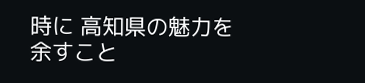時に 高知県の魅力を余すこと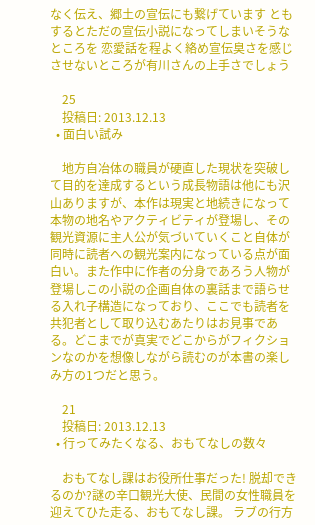なく伝え、郷土の宣伝にも繋げています ともするとただの宣伝小説になってしまいそうなところを 恋愛話を程よく絡め宣伝臭さを感じさせないところが有川さんの上手さでしょう

    25
    投稿日: 2013.12.13
  • 面白い試み

    地方自冶体の職員が硬直した現状を突破して目的を達成するという成長物語は他にも沢山ありますが、本作は現実と地続きになって本物の地名やアクティビティが登場し、その観光資源に主人公が気づいていくこと自体が同時に読者への観光案内になっている点が面白い。また作中に作者の分身であろう人物が登場しこの小説の企画自体の裏話まで語らせる入れ子構造になっており、ここでも読者を共犯者として取り込むあたりはお見事である。どこまでが真実でどこからがフィクションなのかを想像しながら読むのが本書の楽しみ方の1つだと思う。

    21
    投稿日: 2013.12.13
  • 行ってみたくなる、おもてなしの数々

    おもてなし課はお役所仕事だった! 脱却できるのか?謎の辛口観光大使、民間の女性職員を迎えてひた走る、おもてなし課。 ラブの行方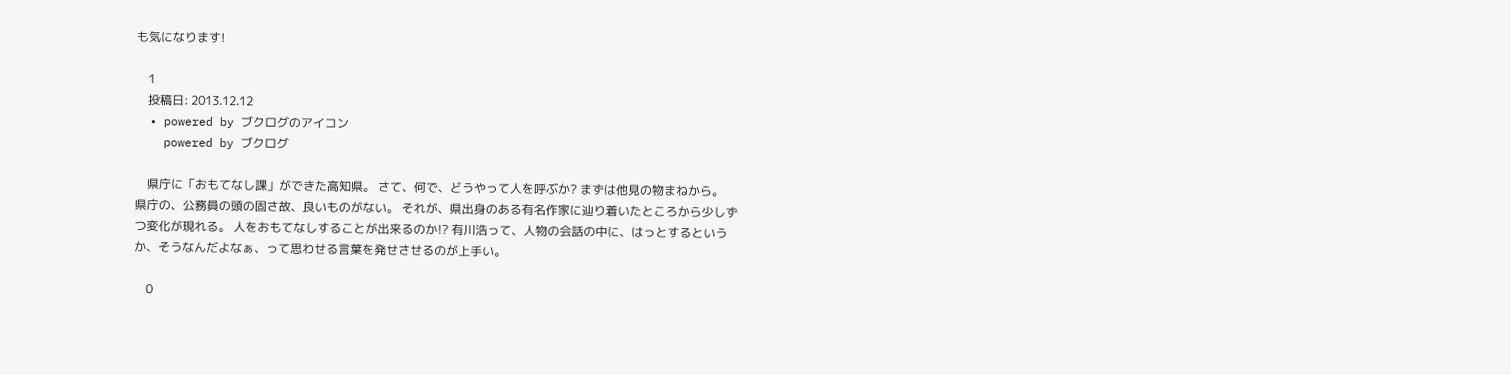も気になります!

    1
    投稿日: 2013.12.12
  • powered by ブクログのアイコン
    powered by ブクログ

    県庁に「おもてなし課」ができた高知県。 さて、何で、どうやって人を呼ぶか? まずは他見の物まねから。 県庁の、公務員の頭の固さ故、良いものがない。 それが、県出身のある有名作家に辿り着いたところから少しずつ変化が現れる。 人をおもてなしすることが出来るのか!? 有川浩って、人物の会話の中に、はっとするというか、そうなんだよなぁ、って思わせる言葉を発せさせるのが上手い。

    0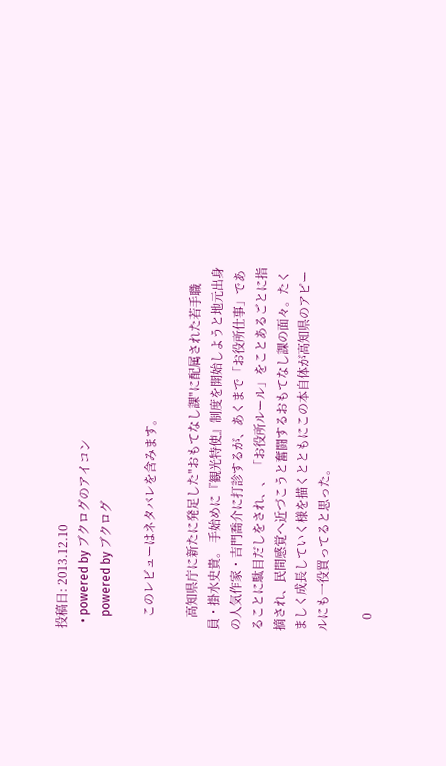投稿日: 2013.12.10
  • powered by ブクログのアイコン
    powered by ブクログ

    このレビューはネタバレを含みます。

    高知県庁に新たに発足した"おもてなし課"に配属された若手職員・掛水史貴。 手始めに『観光特使』制度を開始しようと地元出身の人気作家・吉門喬介に打診するが、あくまで「お役所仕事」であることに駄目だしをされ、、 「お役所ルール」をことあるごとに指摘され、民間感覚へ近づこうと奮闘するおもてなし課の面々。たくましく成長していく様を描くとともにこの本自体が高知県のアピールにも一役買ってると思った。

    0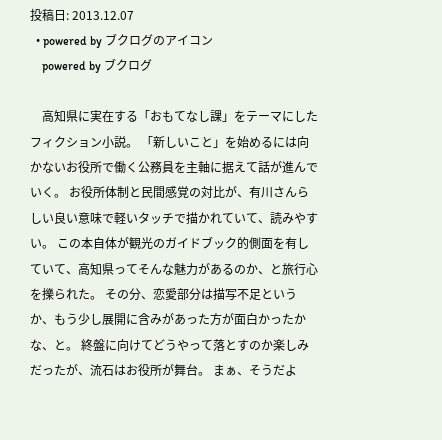投稿日: 2013.12.07
  • powered by ブクログのアイコン
    powered by ブクログ

    高知県に実在する「おもてなし課」をテーマにしたフィクション小説。 「新しいこと」を始めるには向かないお役所で働く公務員を主軸に据えて話が進んでいく。 お役所体制と民間感覚の対比が、有川さんらしい良い意味で軽いタッチで描かれていて、読みやすい。 この本自体が観光のガイドブック的側面を有していて、高知県ってそんな魅力があるのか、と旅行心を擽られた。 その分、恋愛部分は描写不足というか、もう少し展開に含みがあった方が面白かったかな、と。 終盤に向けてどうやって落とすのか楽しみだったが、流石はお役所が舞台。 まぁ、そうだよ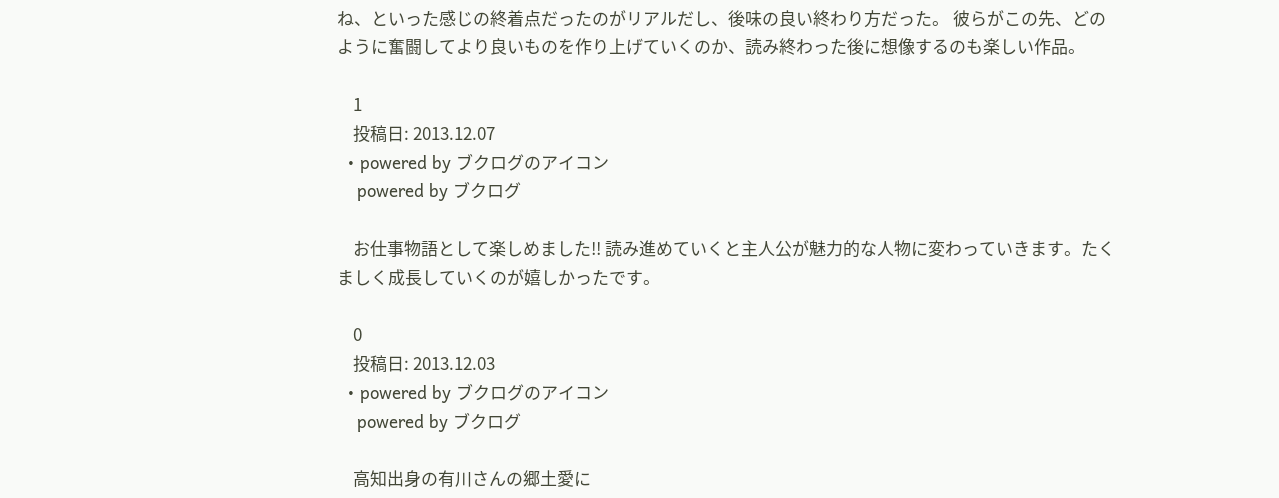ね、といった感じの終着点だったのがリアルだし、後味の良い終わり方だった。 彼らがこの先、どのように奮闘してより良いものを作り上げていくのか、読み終わった後に想像するのも楽しい作品。

    1
    投稿日: 2013.12.07
  • powered by ブクログのアイコン
    powered by ブクログ

    お仕事物語として楽しめました!! 読み進めていくと主人公が魅力的な人物に変わっていきます。たくましく成長していくのが嬉しかったです。

    0
    投稿日: 2013.12.03
  • powered by ブクログのアイコン
    powered by ブクログ

    高知出身の有川さんの郷土愛に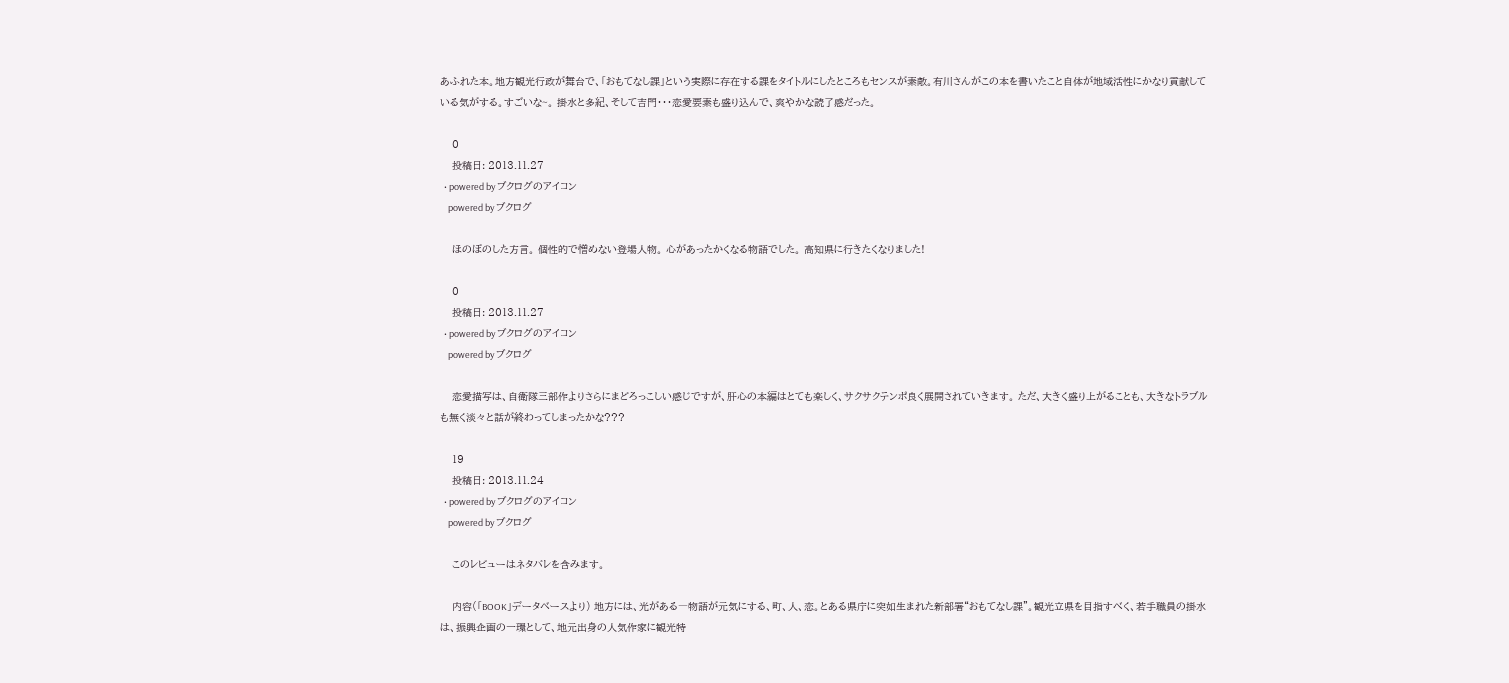あふれた本。地方観光行政が舞台で、「おもてなし課」という実際に存在する課をタイトルにしたところもセンスが素敵。有川さんがこの本を書いたこと自体が地域活性にかなり貢献している気がする。すごいな~。 掛水と多紀、そして吉門・・・恋愛要素も盛り込んで、爽やかな読了感だった。

    0
    投稿日: 2013.11.27
  • powered by ブクログのアイコン
    powered by ブクログ

    ほのぼのした方言。 個性的で憎めない登場人物。 心があったかくなる物語でした。 高知県に行きたくなりました!

    0
    投稿日: 2013.11.27
  • powered by ブクログのアイコン
    powered by ブクログ

    恋愛描写は、自衛隊三部作よりさらにまどろっこしい感じですが、肝心の本編はとても楽しく、サクサクテンポ良く展開されていきます。 ただ、大きく盛り上がることも、大きなトラブルも無く淡々と話が終わってしまったかな???

    19
    投稿日: 2013.11.24
  • powered by ブクログのアイコン
    powered by ブクログ

    このレビューはネタバレを含みます。

    内容(「BOOK」データベースより) 地方には、光がある―物語が元気にする、町、人、恋。とある県庁に突如生まれた新部署“おもてなし課”。観光立県を目指すべく、若手職員の掛水は、振興企画の一環として、地元出身の人気作家に観光特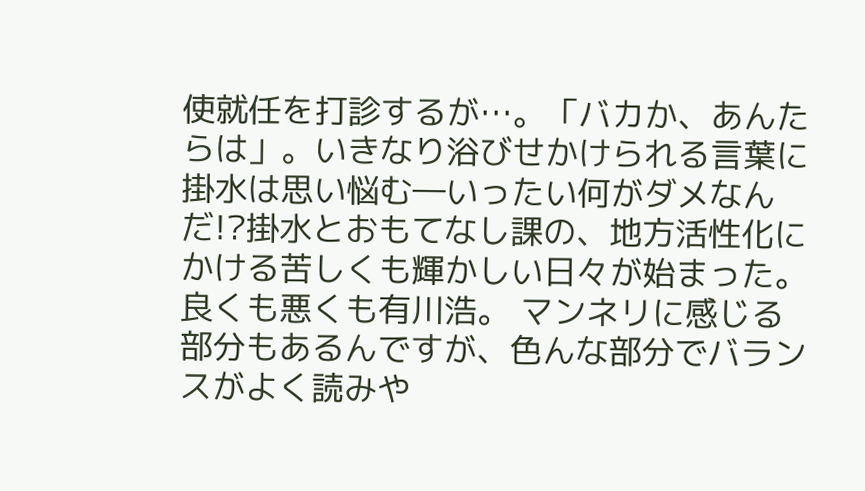使就任を打診するが…。「バカか、あんたらは」。いきなり浴びせかけられる言葉に掛水は思い悩む―いったい何がダメなんだ!?掛水とおもてなし課の、地方活性化にかける苦しくも輝かしい日々が始まった。 良くも悪くも有川浩。 マンネリに感じる部分もあるんですが、色んな部分でバランスがよく読みや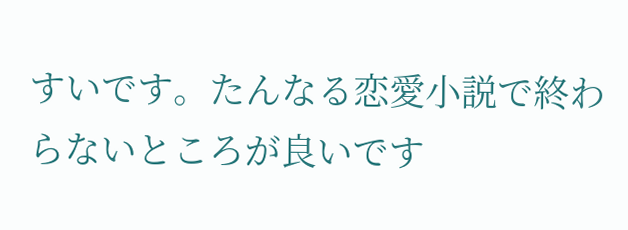すいです。たんなる恋愛小説で終わらないところが良いです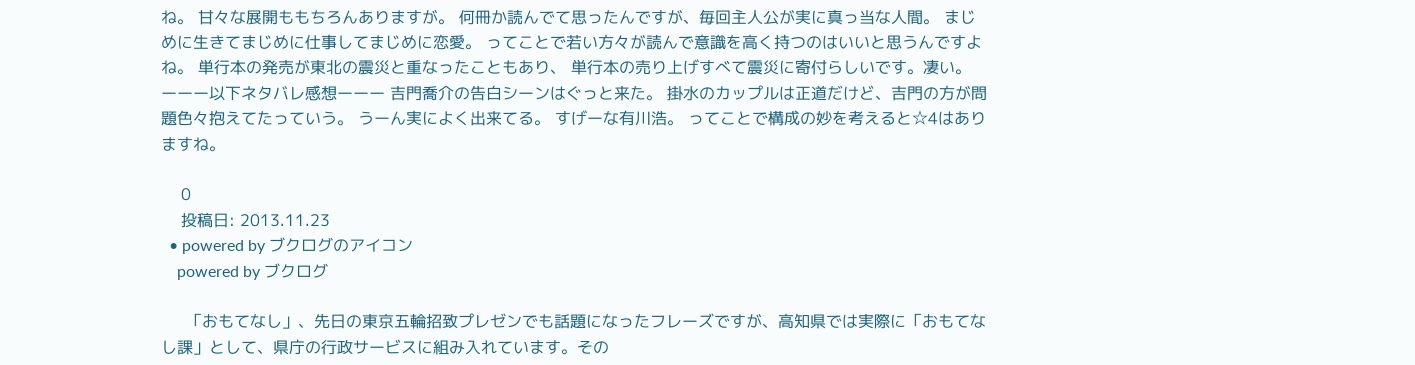ね。 甘々な展開ももちろんありますが。 何冊か読んでて思ったんですが、毎回主人公が実に真っ当な人間。 まじめに生きてまじめに仕事してまじめに恋愛。 ってことで若い方々が読んで意識を高く持つのはいいと思うんですよね。 単行本の発売が東北の震災と重なったこともあり、 単行本の売り上げすべて震災に寄付らしいです。凄い。 ーーー以下ネタバレ感想ーーー 吉門喬介の告白シーンはぐっと来た。 掛水のカップルは正道だけど、吉門の方が問題色々抱えてたっていう。 うーん実によく出来てる。 すげーな有川浩。 ってことで構成の妙を考えると☆4はありますね。

    0
    投稿日: 2013.11.23
  • powered by ブクログのアイコン
    powered by ブクログ

     「おもてなし」、先日の東京五輪招致プレゼンでも話題になったフレーズですが、高知県では実際に「おもてなし課」として、県庁の行政サービスに組み入れています。その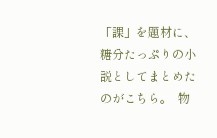「課」を題材に、糖分たっぷりの小説としてまとめたのがこちら。  物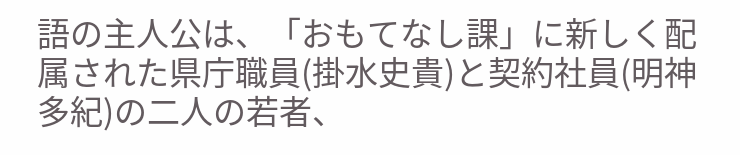語の主人公は、「おもてなし課」に新しく配属された県庁職員(掛水史貴)と契約社員(明神多紀)の二人の若者、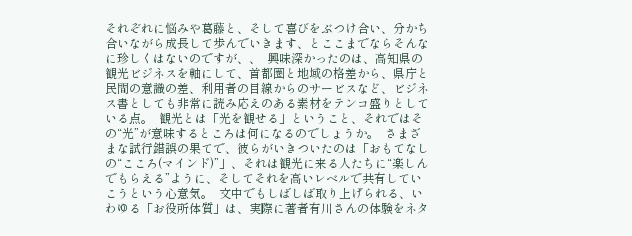それぞれに悩みや葛藤と、そして喜びをぶつけ合い、分かち合いながら成長して歩んでいきます、とここまでならそんなに珍しくはないのですが、、  興味深かったのは、高知県の観光ビジネスを軸にして、首都圏と地域の格差から、県庁と民間の意識の差、利用者の目線からのサービスなど、ビジネス書としても非常に読み応えのある素材をテンコ盛りとしている点。  観光とは「光を観せる」ということ、それではその“光”が意味するところは何になるのでしょうか。  さまざまな試行錯誤の果てで、彼らがいきついたのは「おもてなしの“こころ(マインド)”」、それは観光に来る人たちに“楽しんでもらえる”ように、そしてそれを高いレベルで共有していこうという心意気。  文中でもしばしば取り上げられる、いわゆる「お役所体質」は、実際に著者有川さんの体験をネタ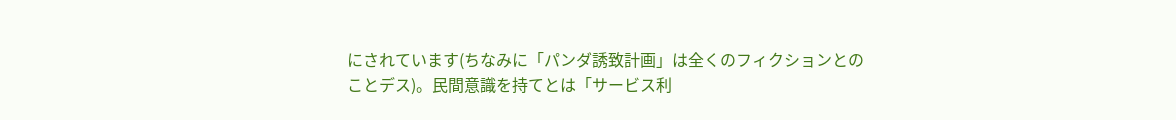にされています(ちなみに「パンダ誘致計画」は全くのフィクションとのことデス)。民間意識を持てとは「サービス利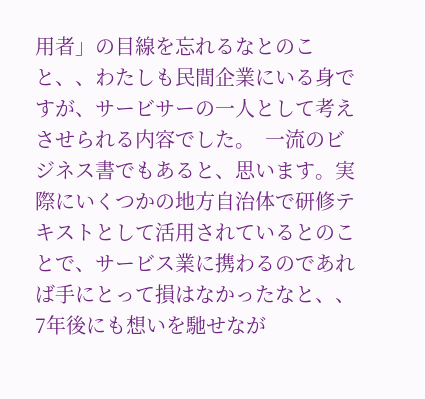用者」の目線を忘れるなとのこと、、わたしも民間企業にいる身ですが、サービサーの一人として考えさせられる内容でした。  一流のビジネス書でもあると、思います。実際にいくつかの地方自治体で研修テキストとして活用されているとのことで、サービス業に携わるのであれば手にとって損はなかったなと、、7年後にも想いを馳せなが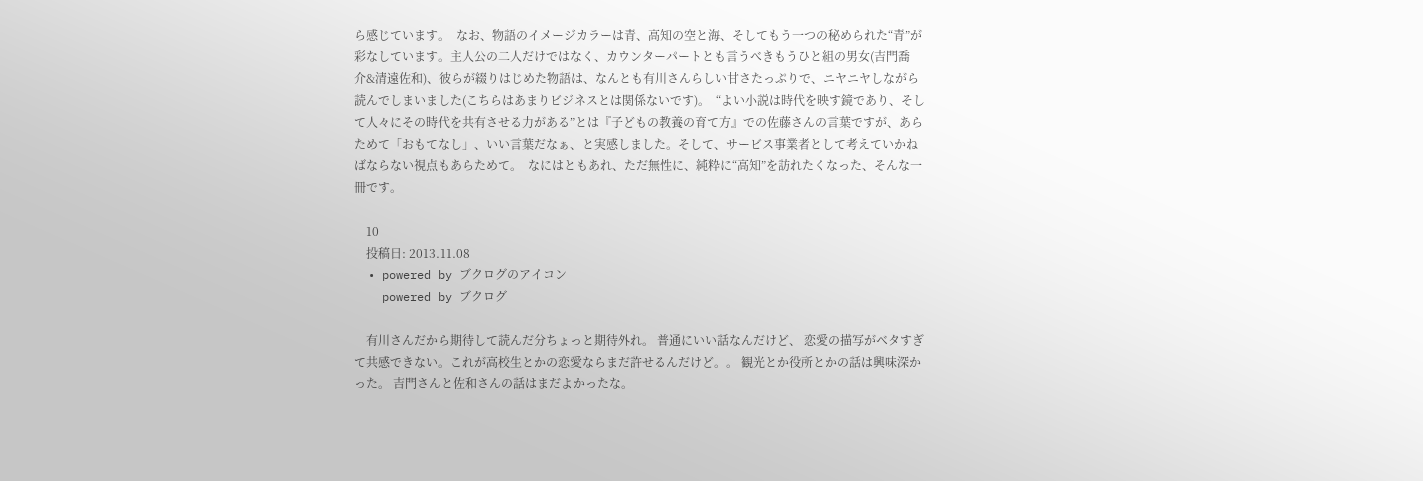ら感じています。  なお、物語のイメージカラーは青、高知の空と海、そしてもう一つの秘められた“青”が彩なしています。主人公の二人だけではなく、カウンターパートとも言うべきもうひと組の男女(吉門喬介&清遠佐和)、彼らが綴りはじめた物語は、なんとも有川さんらしい甘さたっぷりで、ニヤニヤしながら読んでしまいました(こちらはあまりビジネスとは関係ないです)。  “よい小説は時代を映す鏡であり、そして人々にその時代を共有させる力がある”とは『子どもの教養の育て方』での佐藤さんの言葉ですが、あらためて「おもてなし」、いい言葉だなぁ、と実感しました。そして、サービス事業者として考えていかねばならない視点もあらためて。  なにはともあれ、ただ無性に、純粋に“高知”を訪れたくなった、そんな一冊です。

    10
    投稿日: 2013.11.08
  • powered by ブクログのアイコン
    powered by ブクログ

    有川さんだから期待して読んだ分ちょっと期待外れ。 普通にいい話なんだけど、 恋愛の描写がベタすぎて共感できない。これが高校生とかの恋愛ならまだ許せるんだけど。。 観光とか役所とかの話は興味深かった。 吉門さんと佐和さんの話はまだよかったな。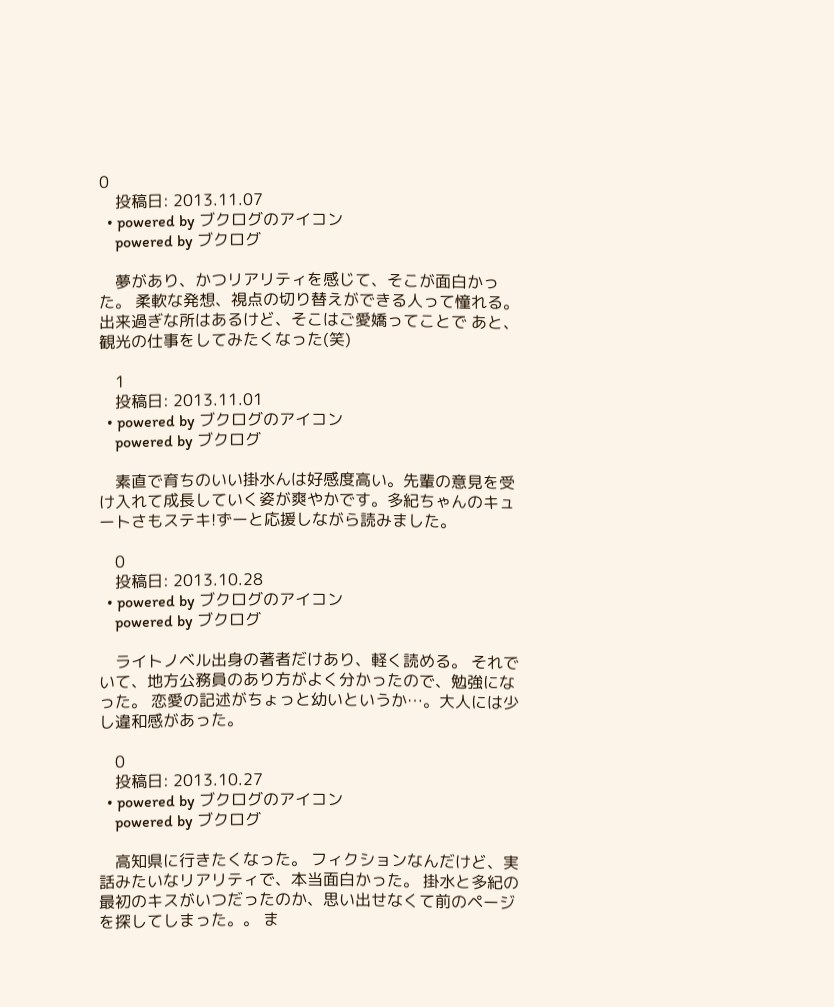0
    投稿日: 2013.11.07
  • powered by ブクログのアイコン
    powered by ブクログ

    夢があり、かつリアリティを感じて、そこが面白かった。 柔軟な発想、視点の切り替えができる人って憧れる。 出来過ぎな所はあるけど、そこはご愛嬌ってことで あと、観光の仕事をしてみたくなった(笑)

    1
    投稿日: 2013.11.01
  • powered by ブクログのアイコン
    powered by ブクログ

    素直で育ちのいい掛水んは好感度高い。先輩の意見を受け入れて成長していく姿が爽やかです。多紀ちゃんのキュートさもステキ!ずーと応援しながら読みました。

    0
    投稿日: 2013.10.28
  • powered by ブクログのアイコン
    powered by ブクログ

    ライトノベル出身の著者だけあり、軽く読める。 それでいて、地方公務員のあり方がよく分かったので、勉強になった。 恋愛の記述がちょっと幼いというか…。大人には少し違和感があった。

    0
    投稿日: 2013.10.27
  • powered by ブクログのアイコン
    powered by ブクログ

    高知県に行きたくなった。 フィクションなんだけど、実話みたいなリアリティで、本当面白かった。 掛水と多紀の最初のキスがいつだったのか、思い出せなくて前のページを探してしまった。。 ま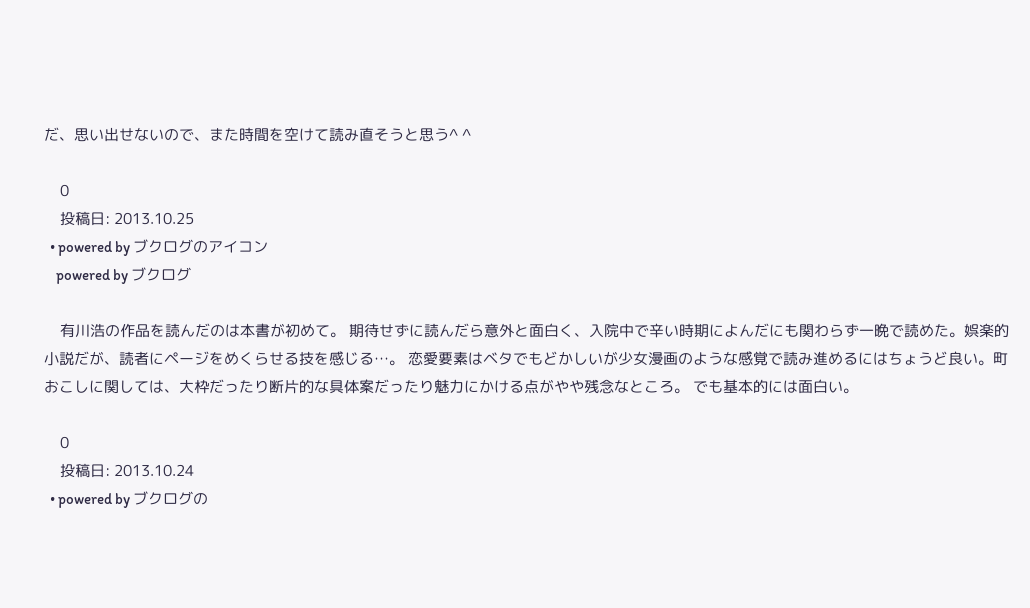だ、思い出せないので、また時間を空けて読み直そうと思う^ ^

    0
    投稿日: 2013.10.25
  • powered by ブクログのアイコン
    powered by ブクログ

    有川浩の作品を読んだのは本書が初めて。 期待せずに読んだら意外と面白く、入院中で辛い時期によんだにも関わらず一晩で読めた。娯楽的小説だが、読者にページをめくらせる技を感じる…。 恋愛要素はベタでもどかしいが少女漫画のような感覚で読み進めるにはちょうど良い。町おこしに関しては、大枠だったり断片的な具体案だったり魅力にかける点がやや残念なところ。 でも基本的には面白い。

    0
    投稿日: 2013.10.24
  • powered by ブクログの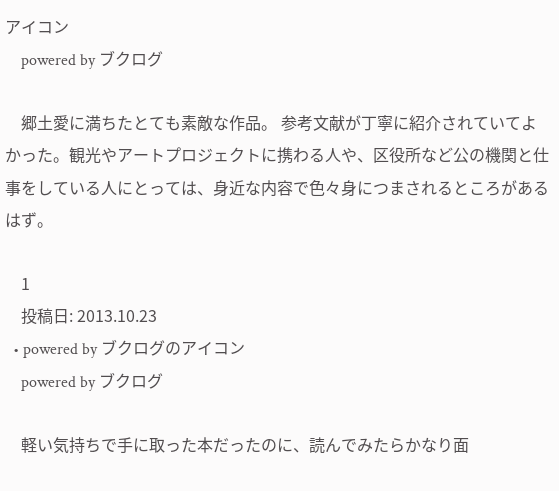アイコン
    powered by ブクログ

    郷土愛に満ちたとても素敵な作品。 参考文献が丁寧に紹介されていてよかった。観光やアートプロジェクトに携わる人や、区役所など公の機関と仕事をしている人にとっては、身近な内容で色々身につまされるところがあるはず。

    1
    投稿日: 2013.10.23
  • powered by ブクログのアイコン
    powered by ブクログ

    軽い気持ちで手に取った本だったのに、読んでみたらかなり面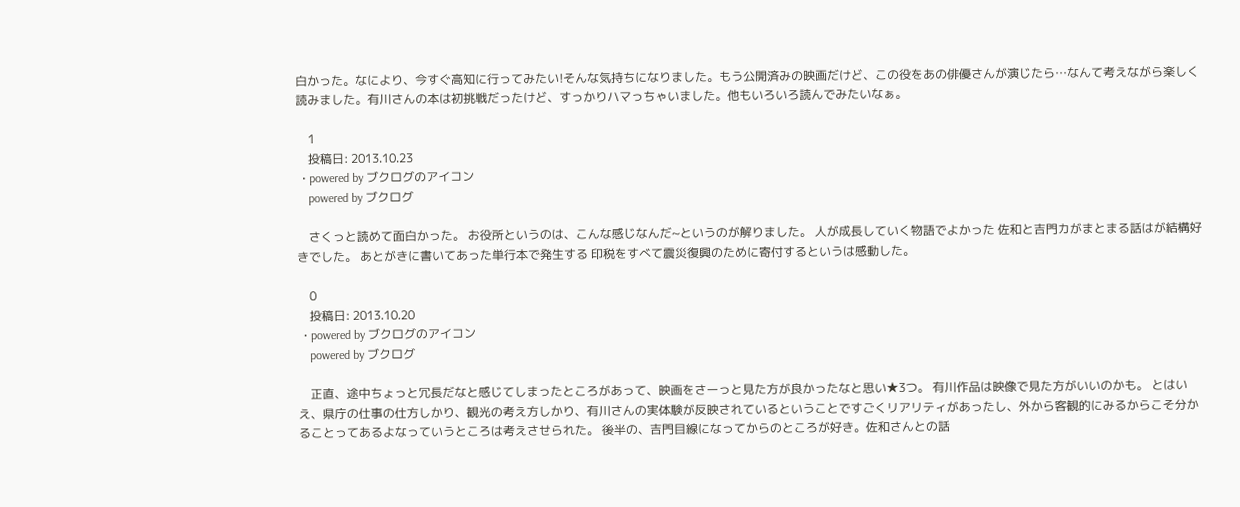白かった。なにより、今すぐ高知に行ってみたい!そんな気持ちになりました。もう公開済みの映画だけど、この役をあの俳優さんが演じたら…なんて考えながら楽しく読みました。有川さんの本は初挑戦だったけど、すっかりハマっちゃいました。他もいろいろ読んでみたいなぁ。

    1
    投稿日: 2013.10.23
  • powered by ブクログのアイコン
    powered by ブクログ

    さくっと読めて面白かった。 お役所というのは、こんな感じなんだ~というのが解りました。 人が成長していく物語でよかった 佐和と吉門カがまとまる話はが結構好きでした。 あとがきに書いてあった単行本で発生する 印税をすべて震災復興のために寄付するというは感動した。

    0
    投稿日: 2013.10.20
  • powered by ブクログのアイコン
    powered by ブクログ

    正直、途中ちょっと冗長だなと感じてしまったところがあって、映画をさーっと見た方が良かったなと思い★3つ。 有川作品は映像で見た方がいいのかも。 とはいえ、県庁の仕事の仕方しかり、観光の考え方しかり、有川さんの実体験が反映されているということですごくリアリティがあったし、外から客観的にみるからこそ分かることってあるよなっていうところは考えさせられた。 後半の、吉門目線になってからのところが好き。佐和さんとの話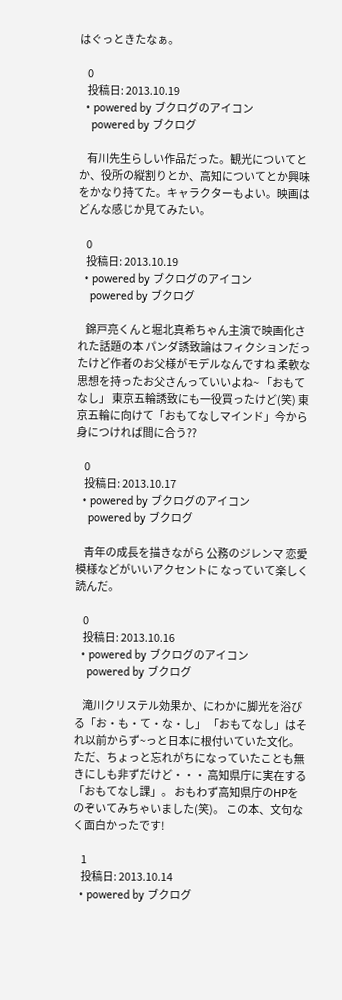はぐっときたなぁ。

    0
    投稿日: 2013.10.19
  • powered by ブクログのアイコン
    powered by ブクログ

    有川先生らしい作品だった。観光についてとか、役所の縦割りとか、高知についてとか興味をかなり持てた。キャラクターもよい。映画はどんな感じか見てみたい。

    0
    投稿日: 2013.10.19
  • powered by ブクログのアイコン
    powered by ブクログ

    錦戸亮くんと堀北真希ちゃん主演で映画化された話題の本 パンダ誘致論はフィクションだったけど作者のお父様がモデルなんですね 柔軟な思想を持ったお父さんっていいよね~ 「おもてなし」 東京五輪誘致にも一役買ったけど(笑) 東京五輪に向けて「おもてなしマインド」今から身につければ間に合う??

    0
    投稿日: 2013.10.17
  • powered by ブクログのアイコン
    powered by ブクログ

    青年の成長を描きながら 公務のジレンマ 恋愛模様などがいいアクセントに なっていて楽しく読んだ。

    0
    投稿日: 2013.10.16
  • powered by ブクログのアイコン
    powered by ブクログ

    滝川クリステル効果か、にわかに脚光を浴びる「お・も・て・な・し」 「おもてなし」はそれ以前からず~っと日本に根付いていた文化。 ただ、ちょっと忘れがちになっていたことも無きにしも非ずだけど・・・ 高知県庁に実在する「おもてなし課」。 おもわず高知県庁のHPをのぞいてみちゃいました(笑)。 この本、文句なく面白かったです!

    1
    投稿日: 2013.10.14
  • powered by ブクログ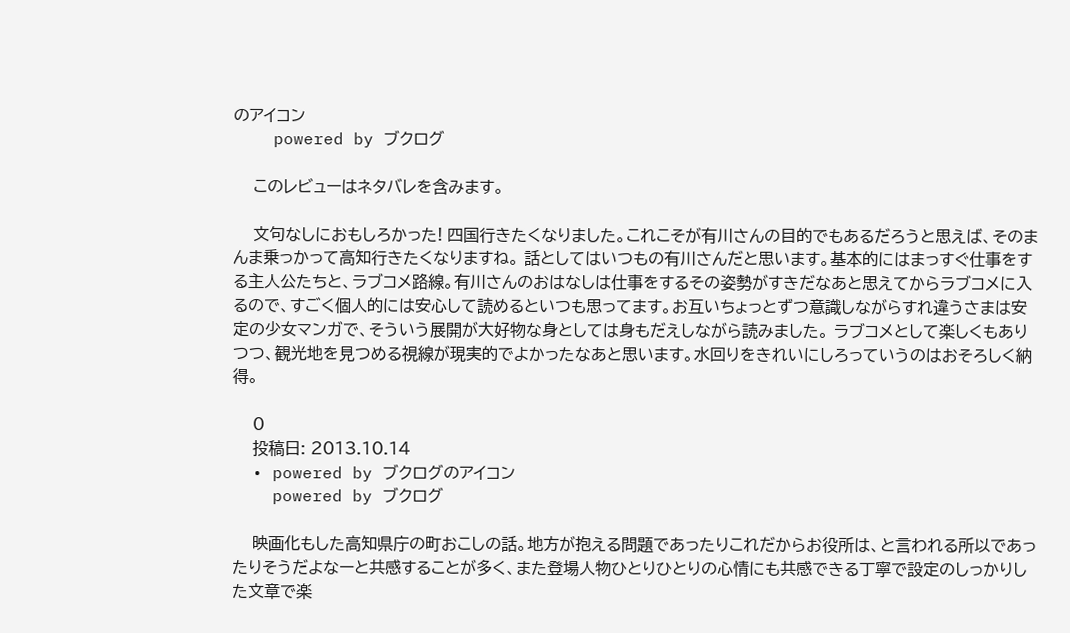のアイコン
    powered by ブクログ

    このレビューはネタバレを含みます。

    文句なしにおもしろかった! 四国行きたくなりました。これこそが有川さんの目的でもあるだろうと思えば、そのまんま乗っかって高知行きたくなりますね。 話としてはいつもの有川さんだと思います。基本的にはまっすぐ仕事をする主人公たちと、ラブコメ路線。有川さんのおはなしは仕事をするその姿勢がすきだなあと思えてからラブコメに入るので、すごく個人的には安心して読めるといつも思ってます。お互いちょっとずつ意識しながらすれ違うさまは安定の少女マンガで、そういう展開が大好物な身としては身もだえしながら読みました。 ラブコメとして楽しくもありつつ、観光地を見つめる視線が現実的でよかったなあと思います。水回りをきれいにしろっていうのはおそろしく納得。

    0
    投稿日: 2013.10.14
  • powered by ブクログのアイコン
    powered by ブクログ

    映画化もした高知県庁の町おこしの話。地方が抱える問題であったりこれだからお役所は、と言われる所以であったりそうだよなーと共感することが多く、また登場人物ひとりひとりの心情にも共感できる丁寧で設定のしっかりした文章で楽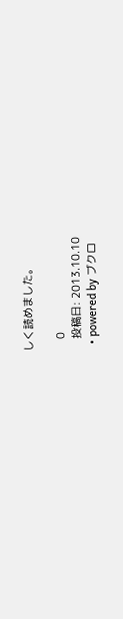しく読めました。

    0
    投稿日: 2013.10.10
  • powered by ブクロ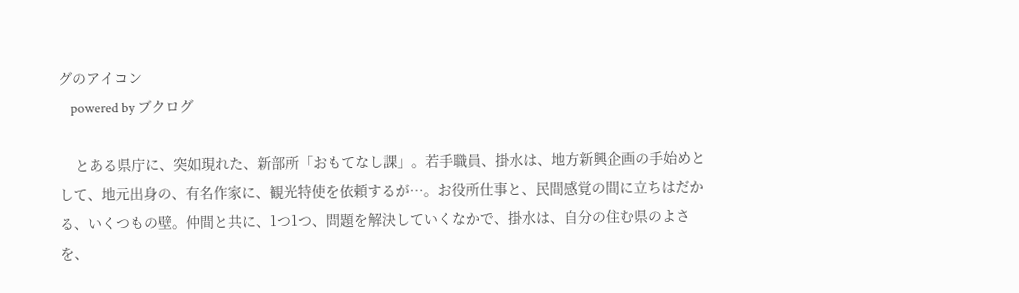グのアイコン
    powered by ブクログ

    とある県庁に、突如現れた、新部所「おもてなし課」。若手職員、掛水は、地方新興企画の手始めとして、地元出身の、有名作家に、観光特使を依頼するが…。お役所仕事と、民間感覚の間に立ちはだかる、いくつもの壁。仲間と共に、1つ1つ、問題を解決していくなかで、掛水は、自分の住む県のよさを、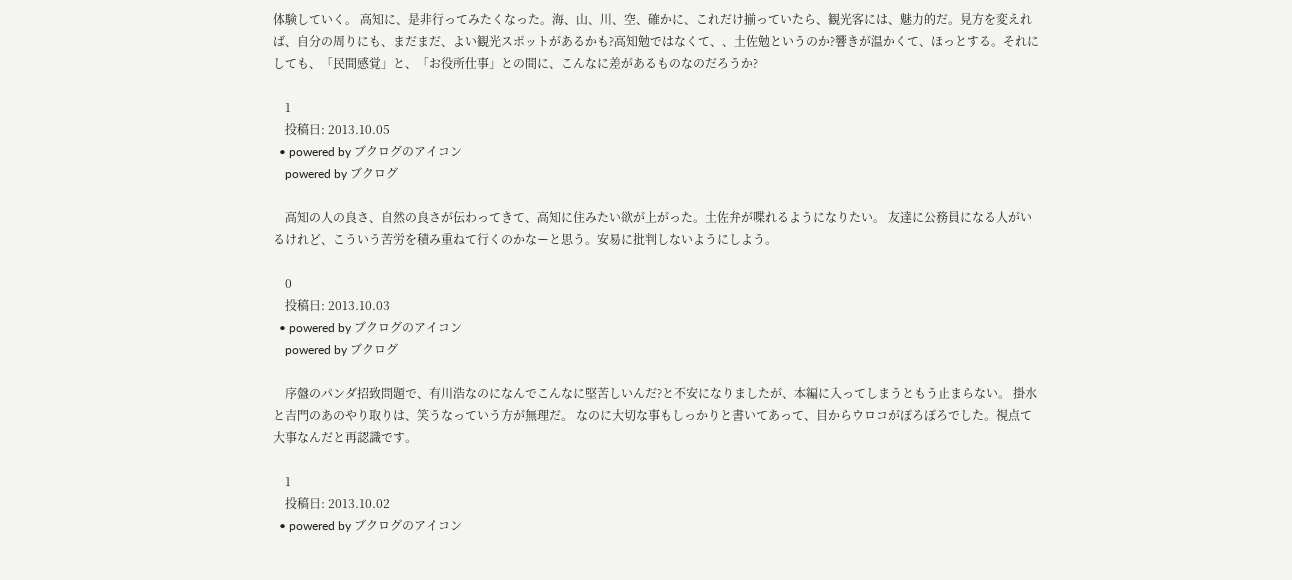体験していく。 高知に、是非行ってみたくなった。海、山、川、空、確かに、これだけ揃っていたら、観光客には、魅力的だ。見方を変えれば、自分の周りにも、まだまだ、よい観光スポットがあるかも?高知勉ではなくて、、土佐勉というのか?響きが温かくて、ほっとする。それにしても、「民間感覚」と、「お役所仕事」との間に、こんなに差があるものなのだろうか?

    1
    投稿日: 2013.10.05
  • powered by ブクログのアイコン
    powered by ブクログ

    高知の人の良さ、自然の良さが伝わってきて、高知に住みたい欲が上がった。土佐弁が喋れるようになりたい。 友達に公務員になる人がいるけれど、こういう苦労を積み重ねて行くのかなーと思う。安易に批判しないようにしよう。

    0
    投稿日: 2013.10.03
  • powered by ブクログのアイコン
    powered by ブクログ

    序盤のパンダ招致問題で、有川浩なのになんでこんなに堅苦しいんだ?と不安になりましたが、本編に入ってしまうともう止まらない。 掛水と吉門のあのやり取りは、笑うなっていう方が無理だ。 なのに大切な事もしっかりと書いてあって、目からウロコがぽろぽろでした。視点て大事なんだと再認識です。

    1
    投稿日: 2013.10.02
  • powered by ブクログのアイコン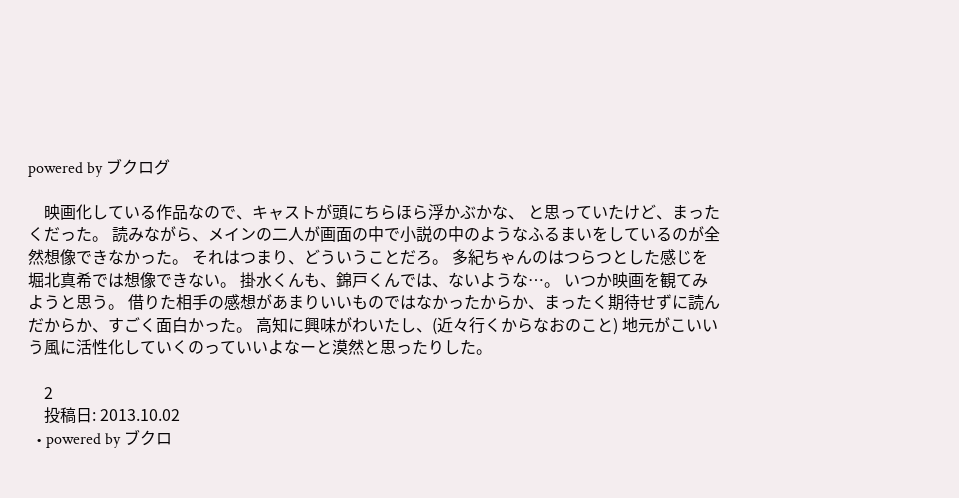powered by ブクログ

    映画化している作品なので、キャストが頭にちらほら浮かぶかな、 と思っていたけど、まったくだった。 読みながら、メインの二人が画面の中で小説の中のようなふるまいをしているのが全然想像できなかった。 それはつまり、どういうことだろ。 多紀ちゃんのはつらつとした感じを堀北真希では想像できない。 掛水くんも、錦戸くんでは、ないような…。 いつか映画を観てみようと思う。 借りた相手の感想があまりいいものではなかったからか、まったく期待せずに読んだからか、すごく面白かった。 高知に興味がわいたし、(近々行くからなおのこと) 地元がこいいう風に活性化していくのっていいよなーと漠然と思ったりした。

    2
    投稿日: 2013.10.02
  • powered by ブクロ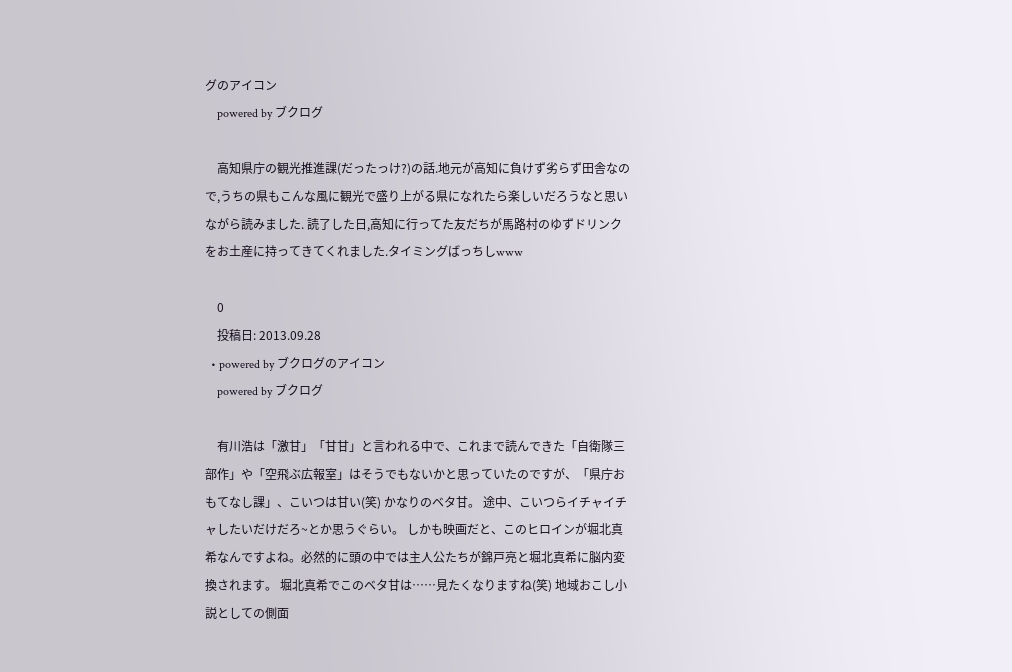グのアイコン
    powered by ブクログ

    高知県庁の観光推進課(だったっけ?)の話.地元が高知に負けず劣らず田舎なので,うちの県もこんな風に観光で盛り上がる県になれたら楽しいだろうなと思いながら読みました. 読了した日,高知に行ってた友だちが馬路村のゆずドリンクをお土産に持ってきてくれました.タイミングばっちしwww

    0
    投稿日: 2013.09.28
  • powered by ブクログのアイコン
    powered by ブクログ

    有川浩は「激甘」「甘甘」と言われる中で、これまで読んできた「自衛隊三部作」や「空飛ぶ広報室」はそうでもないかと思っていたのですが、「県庁おもてなし課」、こいつは甘い(笑) かなりのベタ甘。 途中、こいつらイチャイチャしたいだけだろ~とか思うぐらい。 しかも映画だと、このヒロインが堀北真希なんですよね。必然的に頭の中では主人公たちが錦戸亮と堀北真希に脳内変換されます。 堀北真希でこのベタ甘は……見たくなりますね(笑) 地域おこし小説としての側面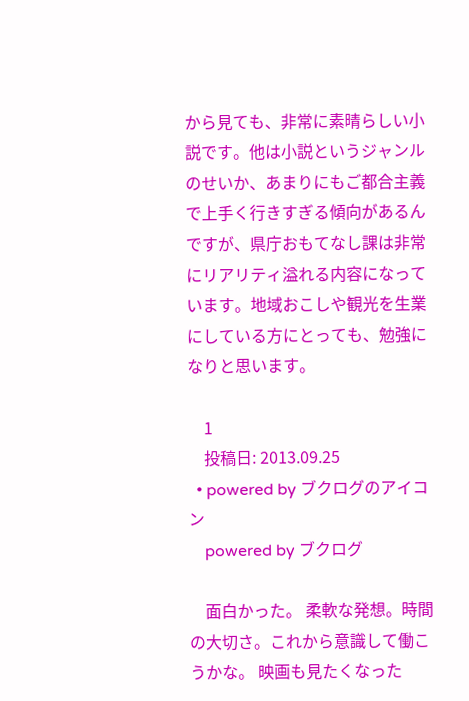から見ても、非常に素晴らしい小説です。他は小説というジャンルのせいか、あまりにもご都合主義で上手く行きすぎる傾向があるんですが、県庁おもてなし課は非常にリアリティ溢れる内容になっています。地域おこしや観光を生業にしている方にとっても、勉強になりと思います。

    1
    投稿日: 2013.09.25
  • powered by ブクログのアイコン
    powered by ブクログ

    面白かった。 柔軟な発想。時間の大切さ。これから意識して働こうかな。 映画も見たくなった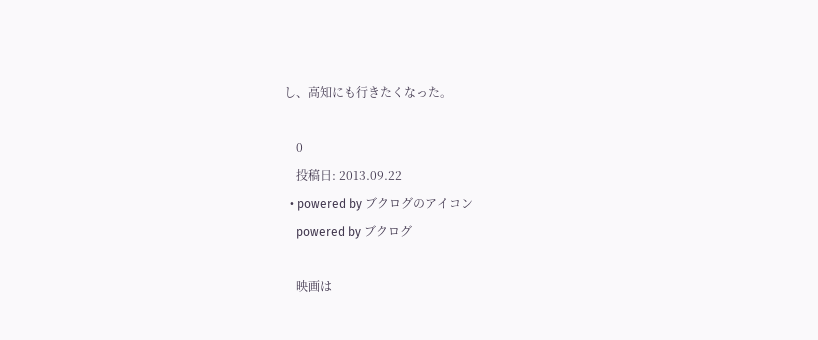し、高知にも行きたくなった。

    0
    投稿日: 2013.09.22
  • powered by ブクログのアイコン
    powered by ブクログ

    映画は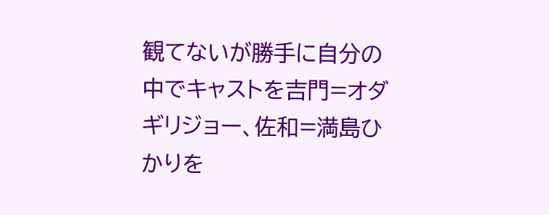観てないが勝手に自分の中でキャストを吉門=オダギリジョー、佐和=満島ひかりを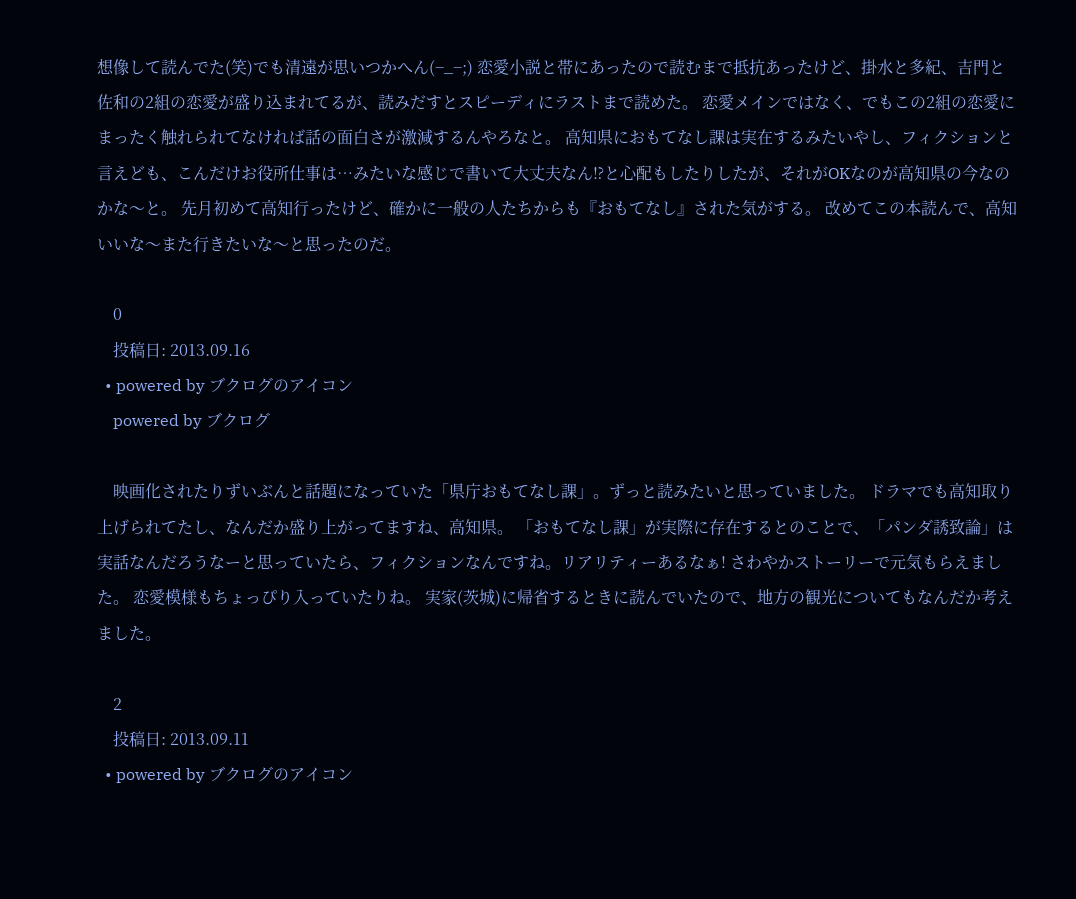想像して読んでた(笑)でも清遠が思いつかへん(−_−;) 恋愛小説と帯にあったので読むまで抵抗あったけど、掛水と多紀、吉門と佐和の2組の恋愛が盛り込まれてるが、読みだすとスピーディにラストまで読めた。 恋愛メインではなく、でもこの2組の恋愛にまったく触れられてなければ話の面白さが激減するんやろなと。 高知県におもてなし課は実在するみたいやし、フィクションと言えども、こんだけお役所仕事は…みたいな感じで書いて大丈夫なん⁉と心配もしたりしたが、それがOKなのが高知県の今なのかな〜と。 先月初めて高知行ったけど、確かに一般の人たちからも『おもてなし』された気がする。 改めてこの本読んで、高知いいな〜また行きたいな〜と思ったのだ。

    0
    投稿日: 2013.09.16
  • powered by ブクログのアイコン
    powered by ブクログ

    映画化されたりずいぶんと話題になっていた「県庁おもてなし課」。ずっと読みたいと思っていました。 ドラマでも高知取り上げられてたし、なんだか盛り上がってますね、高知県。 「おもてなし課」が実際に存在するとのことで、「パンダ誘致論」は実話なんだろうなーと思っていたら、フィクションなんですね。リアリティーあるなぁ! さわやかストーリーで元気もらえました。 恋愛模様もちょっぴり入っていたりね。 実家(茨城)に帰省するときに読んでいたので、地方の観光についてもなんだか考えました。

    2
    投稿日: 2013.09.11
  • powered by ブクログのアイコン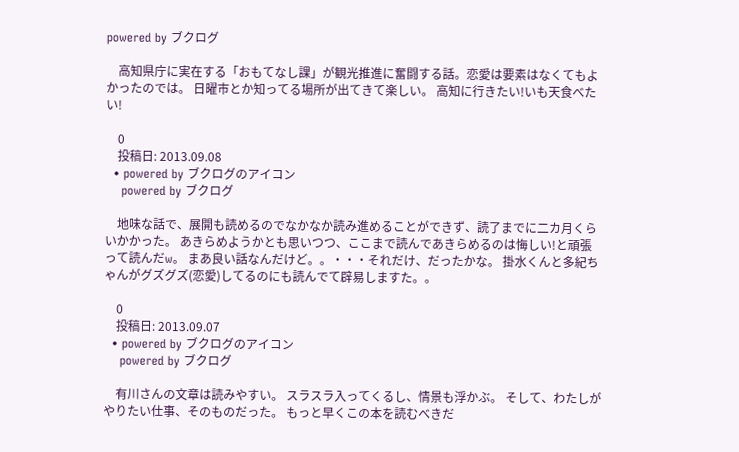powered by ブクログ

    高知県庁に実在する「おもてなし課」が観光推進に奮闘する話。恋愛は要素はなくてもよかったのでは。 日曜市とか知ってる場所が出てきて楽しい。 高知に行きたい!いも天食べたい!

    0
    投稿日: 2013.09.08
  • powered by ブクログのアイコン
    powered by ブクログ

    地味な話で、展開も読めるのでなかなか読み進めることができず、読了までに二カ月くらいかかった。 あきらめようかとも思いつつ、ここまで読んであきらめるのは悔しい!と頑張って読んだw。 まあ良い話なんだけど。。・・・それだけ、だったかな。 掛水くんと多紀ちゃんがグズグズ(恋愛)してるのにも読んでて辟易しますた。。

    0
    投稿日: 2013.09.07
  • powered by ブクログのアイコン
    powered by ブクログ

    有川さんの文章は読みやすい。 スラスラ入ってくるし、情景も浮かぶ。 そして、わたしがやりたい仕事、そのものだった。 もっと早くこの本を読むべきだ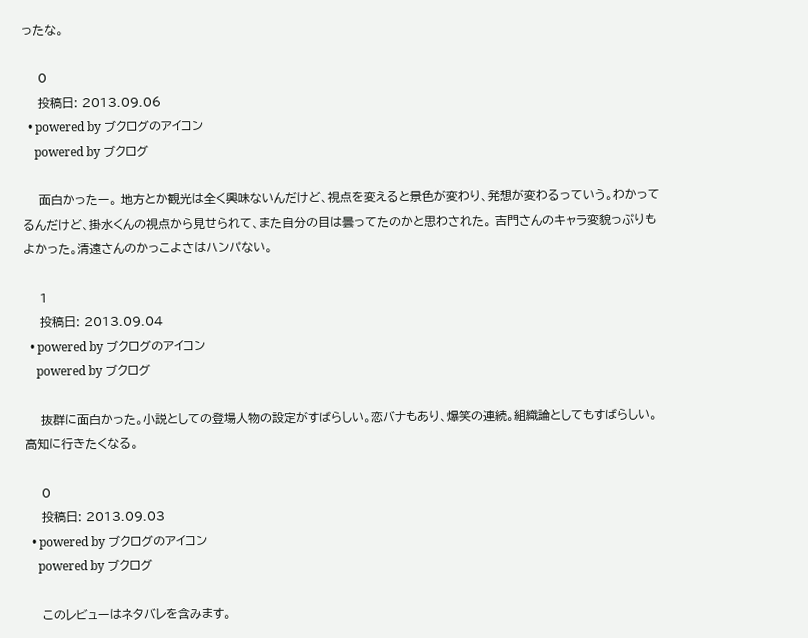ったな。

    0
    投稿日: 2013.09.06
  • powered by ブクログのアイコン
    powered by ブクログ

    面白かったー。 地方とか観光は全く興味ないんだけど、視点を変えると景色が変わり、発想が変わるっていう。わかってるんだけど、掛水くんの視点から見せられて、また自分の目は曇ってたのかと思わされた。 吉門さんのキャラ変貌っぷりもよかった。清遠さんのかっこよさはハンパない。

    1
    投稿日: 2013.09.04
  • powered by ブクログのアイコン
    powered by ブクログ

    抜群に面白かった。小説としての登場人物の設定がすばらしい。恋バナもあり、爆笑の連続。組織論としてもすばらしい。高知に行きたくなる。

    0
    投稿日: 2013.09.03
  • powered by ブクログのアイコン
    powered by ブクログ

    このレビューはネタバレを含みます。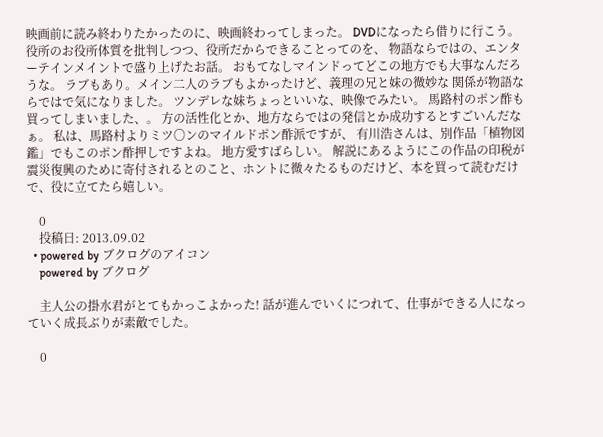映画前に読み終わりたかったのに、映画終わってしまった。 DVDになったら借りに行こう。 役所のお役所体質を批判しつつ、役所だからできることってのを、 物語ならではの、エンターテインメイントで盛り上げたお話。 おもてなしマインドってどこの地方でも大事なんだろうな。 ラブもあり。メイン二人のラブもよかったけど、義理の兄と妹の微妙な 関係が物語ならではで気になりました。 ツンデレな妹ちょっといいな、映像でみたい。 馬路村のポン酢も買ってしまいました、。 方の活性化とか、地方ならではの発信とか成功するとすごいんだなぁ。 私は、馬路村よりミツ〇ンのマイルドポン酢派ですが、 有川浩さんは、別作品「植物図鑑」でもこのポン酢押しですよね。 地方愛すばらしい。 解説にあるようにこの作品の印税が震災復興のために寄付されるとのこと、ホントに微々たるものだけど、本を買って読むだけで、役に立てたら嬉しい。

    0
    投稿日: 2013.09.02
  • powered by ブクログのアイコン
    powered by ブクログ

    主人公の掛水君がとてもかっこよかった! 話が進んでいくにつれて、仕事ができる人になっていく成長ぶりが素敵でした。

    0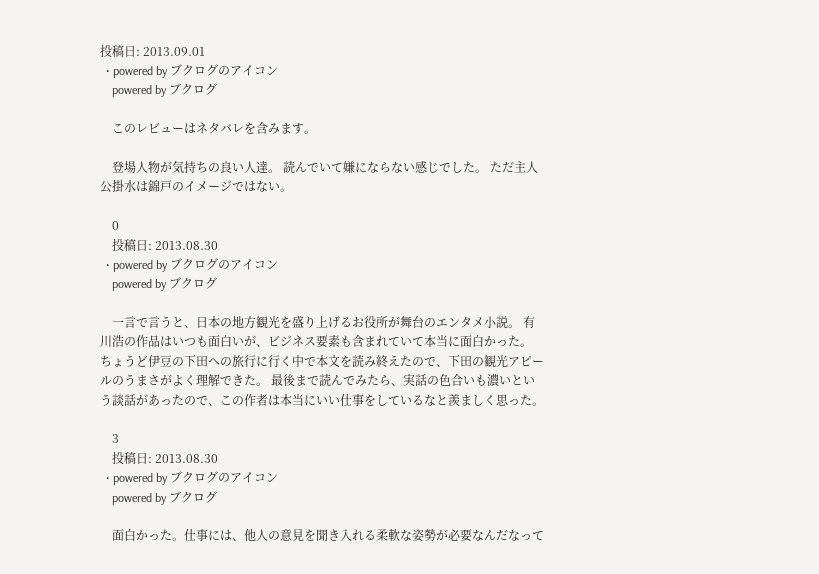投稿日: 2013.09.01
  • powered by ブクログのアイコン
    powered by ブクログ

    このレビューはネタバレを含みます。

    登場人物が気持ちの良い人達。 読んでいて嫌にならない感じでした。 ただ主人公掛水は錦戸のイメージではない。

    0
    投稿日: 2013.08.30
  • powered by ブクログのアイコン
    powered by ブクログ

    一言で言うと、日本の地方観光を盛り上げるお役所が舞台のエンタメ小説。 有川浩の作品はいつも面白いが、ビジネス要素も含まれていて本当に面白かった。 ちょうど伊豆の下田への旅行に行く中で本文を読み終えたので、下田の観光アピールのうまさがよく理解できた。 最後まで読んでみたら、実話の色合いも濃いという談話があったので、この作者は本当にいい仕事をしているなと羨ましく思った。

    3
    投稿日: 2013.08.30
  • powered by ブクログのアイコン
    powered by ブクログ

    面白かった。仕事には、他人の意見を聞き入れる柔軟な姿勢が必要なんだなって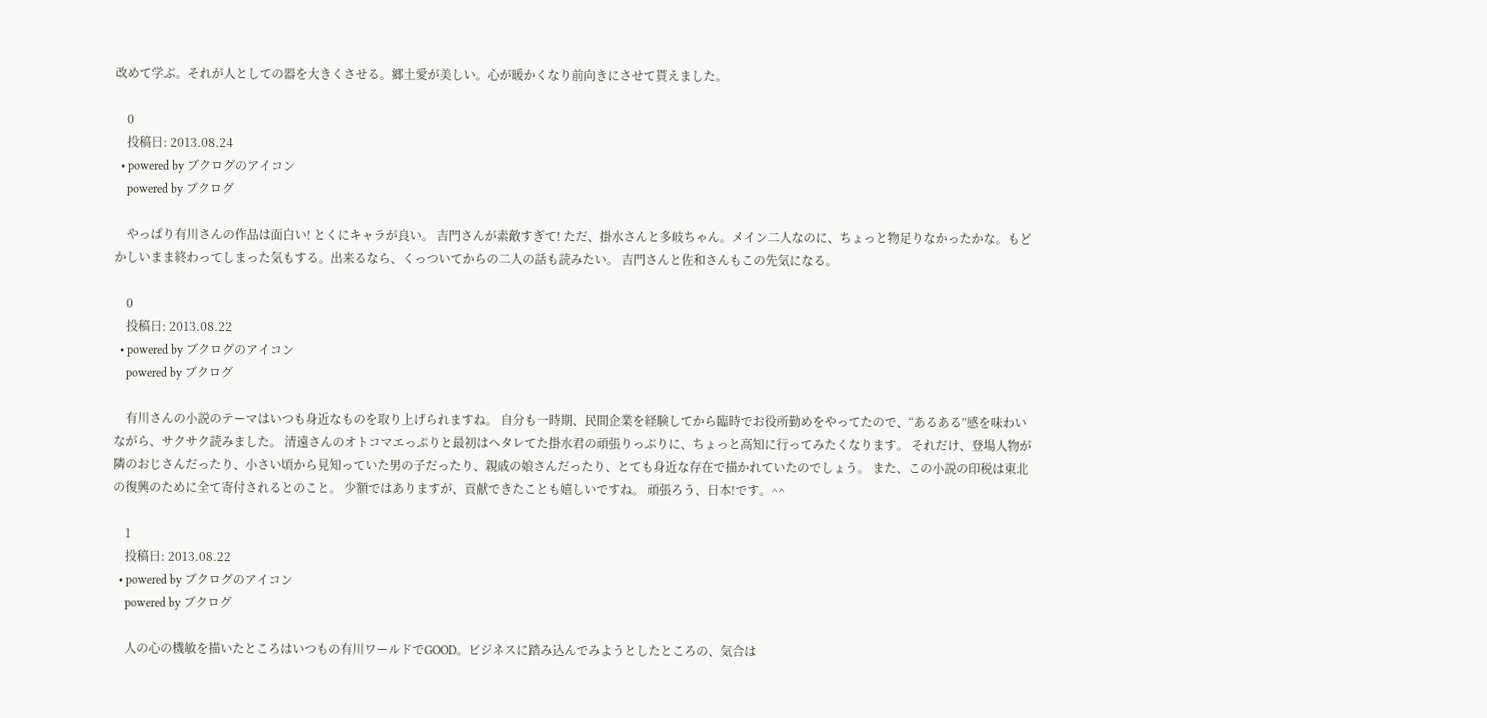改めて学ぶ。それが人としての器を大きくさせる。郷土愛が美しい。心が暖かくなり前向きにさせて貰えました。

    0
    投稿日: 2013.08.24
  • powered by ブクログのアイコン
    powered by ブクログ

    やっぱり有川さんの作品は面白い! とくにキャラが良い。 吉門さんが素敵すぎて! ただ、掛水さんと多岐ちゃん。メイン二人なのに、ちょっと物足りなかったかな。もどかしいまま終わってしまった気もする。出来るなら、くっついてからの二人の話も読みたい。 吉門さんと佐和さんもこの先気になる。

    0
    投稿日: 2013.08.22
  • powered by ブクログのアイコン
    powered by ブクログ

    有川さんの小説のテーマはいつも身近なものを取り上げられますね。 自分も一時期、民間企業を経験してから臨時でお役所勤めをやってたので、“あるある”感を味わいながら、サクサク読みました。 清遠さんのオトコマエっぷりと最初はヘタレてた掛水君の頑張りっぷりに、ちょっと高知に行ってみたくなります。 それだけ、登場人物が隣のおじさんだったり、小さい頃から見知っていた男の子だったり、親戚の娘さんだったり、とても身近な存在で描かれていたのでしょう。 また、この小説の印税は東北の復興のために全て寄付されるとのこと。 少額ではありますが、貢献できたことも嬉しいですね。 頑張ろう、日本!です。^^

    1
    投稿日: 2013.08.22
  • powered by ブクログのアイコン
    powered by ブクログ

    人の心の機敏を描いたところはいつもの有川ワールドでGOOD。ビジネスに踏み込んでみようとしたところの、気合は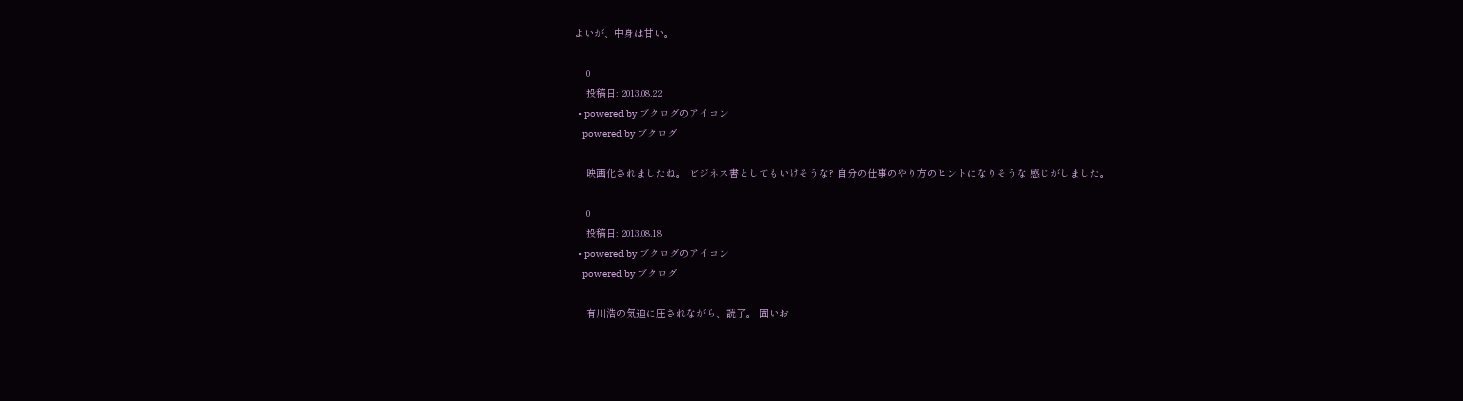よいが、中身は甘い。

    0
    投稿日: 2013.08.22
  • powered by ブクログのアイコン
    powered by ブクログ

    映画化されましたね。 ビジネス書としてもいけそうな? 自分の仕事のやり方のヒントになりそうな 感じがしました。

    0
    投稿日: 2013.08.18
  • powered by ブクログのアイコン
    powered by ブクログ

    有川浩の気迫に圧されながら、読了。 固いお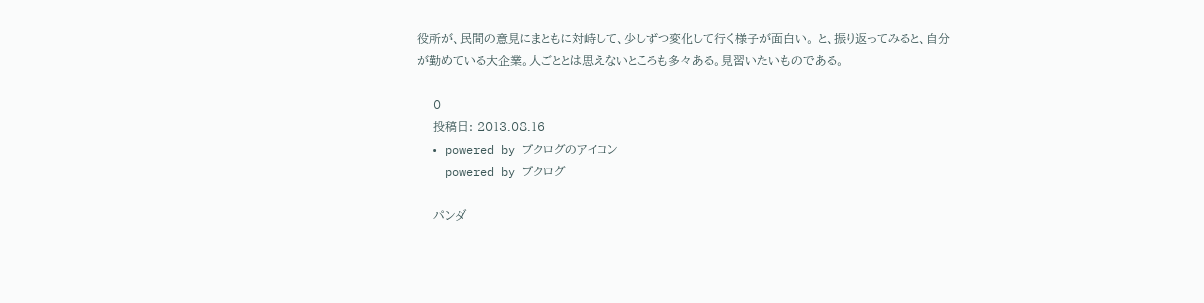役所が、民間の意見にまともに対峙して、少しずつ変化して行く様子が面白い。 と、振り返ってみると、自分が勤めている大企業。人ごととは思えないところも多々ある。見習いたいものである。

    0
    投稿日: 2013.08.16
  • powered by ブクログのアイコン
    powered by ブクログ

    パンダ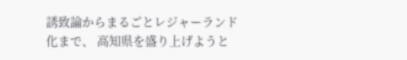誘致論からまるごとレジャーランド化まで、 高知県を盛り上げようと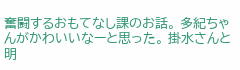奮闘するおもてなし課のお話。 多紀ちゃんがかわいいなーと思った。 掛水さんと明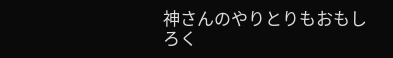神さんのやりとりもおもしろく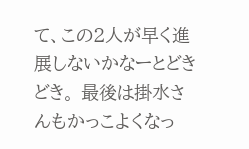て、この2人が早く進展しないかなーとどきどき。 最後は掛水さんもかっこよくなっ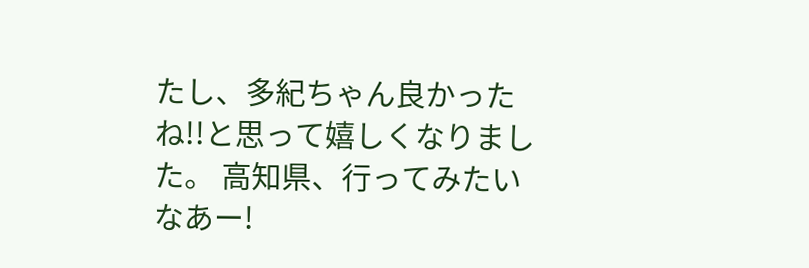たし、多紀ちゃん良かったね!!と思って嬉しくなりました。 高知県、行ってみたいなあー!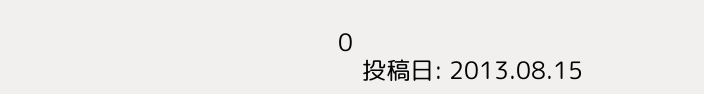0
    投稿日: 2013.08.15